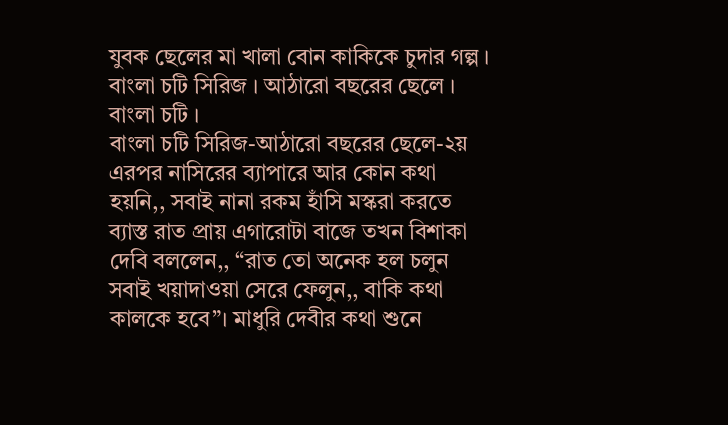যুবক ছেলের মা খালা বোন কাকিকে চুদার গল্প । বাংলা চটি সিরিজ । আঠারো বছরের ছেলে । বাংলা চটি ।
বাংলা চটি সিরিজ-আঠারো বছরের ছেলে-২য়
এরপর নাসিরের ব্যাপারে আর কোন কথা হয়নি,, সবাই নানা রকম হাঁসি মস্করা করতে ব্যাস্ত রাত প্রায় এগারোটা বাজে তখন বিশাকা দেবি বললেন,, “রাত তো অনেক হল চলুন সবাই খয়াদাওয়া সেরে ফেলুন,, বাকি কথা কালকে হবে”। মাধুরি দেবীর কথা শুনে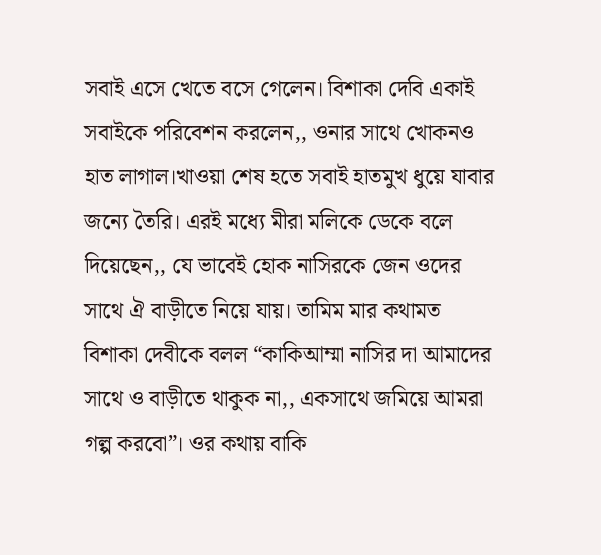সবাই এসে খেতে বসে গেলেন। বিশাকা দেবি একাই সবাইকে পরিবেশন করলেন,, ওনার সাথে খোকনও হাত লাগাল।খাওয়া শেষ হতে সবাই হাতমুখ ধুয়ে যাবার জন্যে তৈরি। এরই মধ্যে মীরা মলিকে ডেকে বলে দিয়েছেন,, যে ভাবেই হোক নাসিরকে জেন ওদের সাথে ঐ বাড়ীতে নিয়ে যায়। তামিম মার কথামত বিশাকা দেবীকে বলল “কাকিআম্মা নাসির দা আমাদের সাথে ও বাড়ীতে থাকুক না,, একসাথে জমিয়ে আমরা গল্প করবো”। ওর কথায় বাকি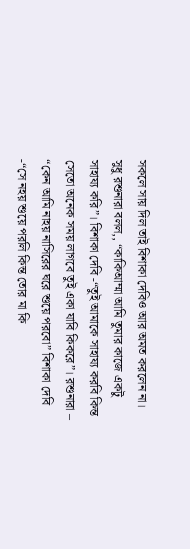সকলে সায় দিল তাই বিশাকা দেবিও আর অমত করলেন না। সুধু রশুনারা বলল,, “কাকিআম্মা আমি তুমার কাজে একটু সাহায্য করি”। বিশাকা দেবি -“তুই আমাকে সাহায্য করবি কিন্ত সেতো অনেক সময় লাগবে তুই একা যাবি কিকরে”। রশুনারা – “কেন আমি নাহয় নাসিরের ঘরে শুয়ে পরবো” বিশাকা দেবি -“সে নহয় শুয়ে পরলি কিন্ত তোর মা কি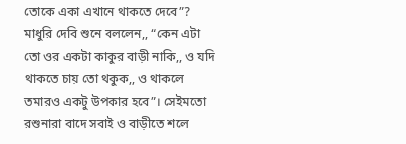তোকে একা এখানে থাকতে দেবে”? মাধুরি দেবি শুনে বললেন,, “কেন এটা তো ওর একটা কাকুর বাড়ী নাকি,, ও যদি থাকতে চায় তো থকুক,, ও থাকলে তমারও একটু উপকার হবে”। সেইমতো রশুনারা বাদে সবাই ও বাড়ীতে শলে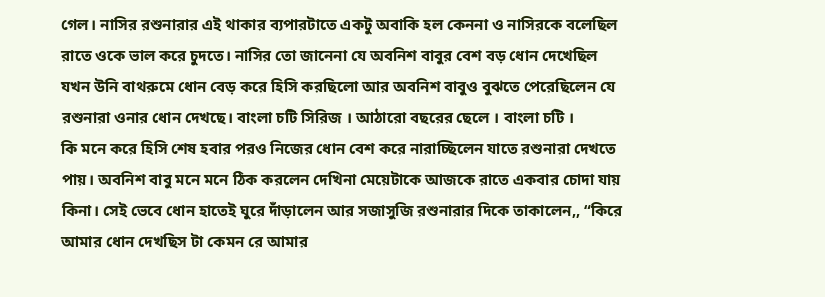গেল। নাসির রশুনারার এই থাকার ব্যপারটাতে একটু অবাকি হল কেননা ও নাসিরকে বলেছিল রাতে ওকে ভাল করে চুদতে। নাসির তো জানেনা যে অবনিশ বাবুর বেশ বড় ধোন দেখেছিল যখন উনি বাথরুমে ধোন বেড় করে হিসি করছিলো আর অবনিশ বাবুও বুঝতে পেরেছিলেন যে রশুনারা ওনার ধোন দেখছে। বাংলা চটি সিরিজ । আঠারো বছরের ছেলে । বাংলা চটি ।
কি মনে করে হিসি শেষ হবার পরও নিজের ধোন বেশ করে নারাচ্ছিলেন যাতে রশুনারা দেখতে পায়। অবনিশ বাবু মনে মনে ঠিক করলেন দেখিনা মেয়েটাকে আজকে রাতে একবার চোদা যায় কিনা। সেই ভেবে ধোন হাতেই ঘুরে দাঁড়ালেন আর সজাসুজি রশুনারার দিকে তাকালেন,, “কিরে আমার ধোন দেখছিস টা কেমন রে আমার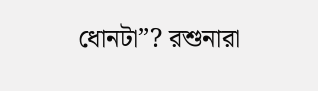ধোনটা”? রশুনারা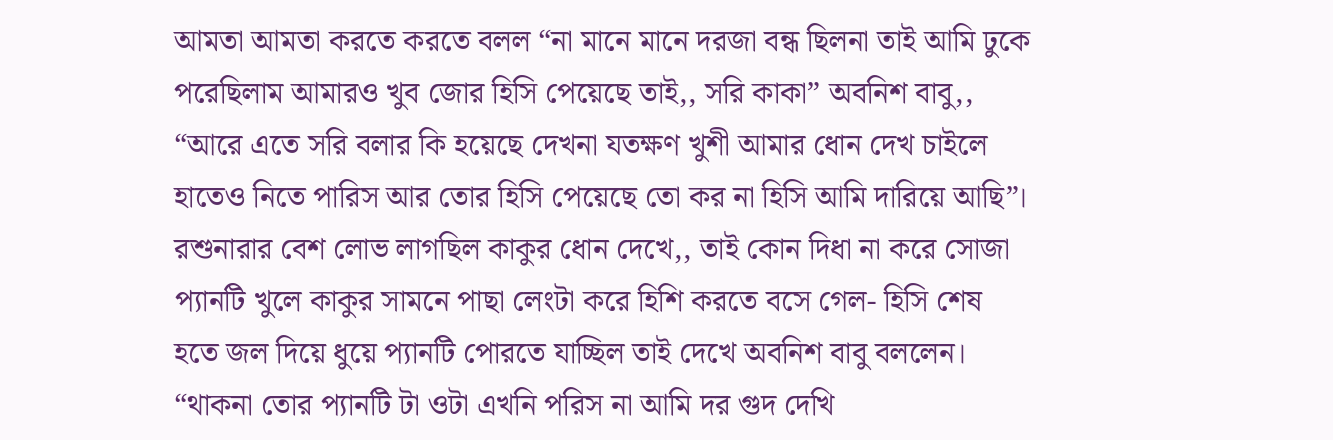আমতা আমতা করতে করতে বলল “না মানে মানে দরজা বন্ধ ছিলনা তাই আমি ঢুকে পরেছিলাম আমারও খুব জোর হিসি পেয়েছে তাই,, সরি কাকা” অবনিশ বাবু,, “আরে এতে সরি বলার কি হয়েছে দেখনা যতক্ষণ খুশী আমার ধোন দেখ চাইলে হাতেও নিতে পারিস আর তোর হিসি পেয়েছে তো কর না হিসি আমি দারিয়ে আছি”। রশুনারার বেশ লোভ লাগছিল কাকুর ধোন দেখে,, তাই কোন দিধা না করে সোজা প্যানটি খুলে কাকুর সামনে পাছা লেংটা করে হিশি করতে বসে গেল- হিসি শেষ হতে জল দিয়ে ধুয়ে প্যানটি পোরতে যাচ্ছিল তাই দেখে অবনিশ বাবু বললেন। “থাকনা তোর প্যানটি টা ওটা এখনি পরিস না আমি দর গুদ দেখি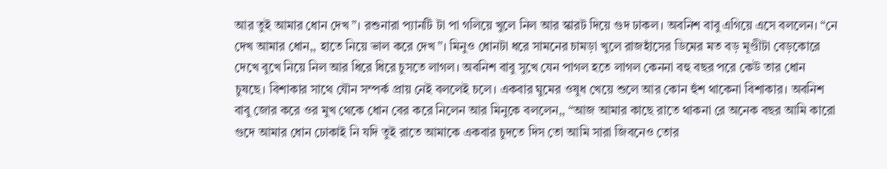আর তুই আমার ধোন দেখ”। রশুনারা প্যানটি টা পা গলিয়ে খুলে নিল আর স্কারট দিয়ে গুদ ঢাকল। অবনিশ বাবু এগিয়ে এসে বললেন। “নে দেখ আমার ধোন,, হাতে নিয়ে ভাল করে দেখ”। মিনুও ধোনটা ধরে সামনের চামড়া খুলে রাজহাঁসের ডিমের মত বড় মূণ্ডীটা বেড়কোরে দেখে বুখে নিয়ে নিল আর ধিরে ধিরে চুসতে লাগল। অবনিশ বাবু সুখে যেন পাগল হতে লাগল কেননা বহু বছর পরে কেউ তার ধোন চুষছে। বিশাকার সাথে যৌন সম্পর্ক প্রায় নেই বললেই চলে। একবার ঘুমের ওষুধ খেয়ে শুলে আর কোন হুঁশ থাকেনা বিশাকার। অবনিশ বাবু জোর করে ওর মুখ থেকে ধোন বের করে নিলেন আর মিনুকে বললেন,, “আজ আমার কাছে রাতে থাকনা রে অনেক বছর আমি কারো গুদে আমার ধোন ঢোকাই নি যদি তুই রাতে আমাকে একবার চুদতে দিস তো আমি সারা জিবনেও তোর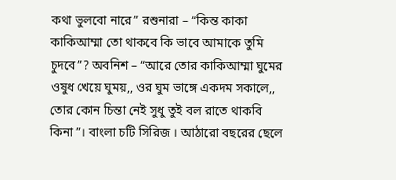কথা ভুলবো নারে” রশুনারা – “কিন্ত কাকা কাকিআম্মা তো থাকবে কি ভাবে আমাকে তুমি চুদবে”? অবনিশ – “আরে তোর কাকিআম্মা ঘুমের ওষুধ খেয়ে ঘুময়,, ওর ঘুম ভাঙ্গে একদম সকালে,, তোর কোন চিন্তা নেই সুধু তুই বল রাতে থাকবি কিনা”। বাংলা চটি সিরিজ । আঠারো বছরের ছেলে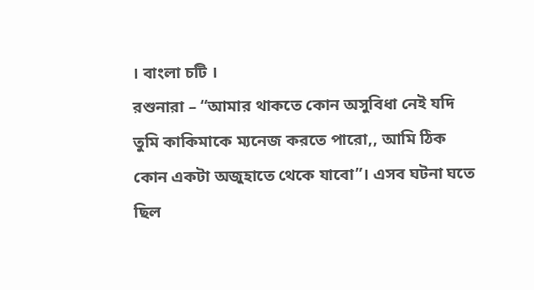। বাংলা চটি ।
রশুনারা – “আমার থাকতে কোন অসুবিধা নেই যদি তুমি কাকিমাকে ম্যনেজ করতে পারো,, আমি ঠিক কোন একটা অজুহাতে থেকে যাবো”। এসব ঘটনা ঘতে ছিল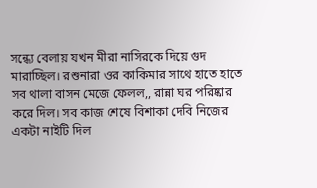সন্ধ্যে বেলায় যখন মীরা নাসিরকে দিয়ে গুদ মারাচ্ছিল। রশুনারা ওর কাকিমার সাথে হাতে হাতে সব থালা বাসন মেজে ফেলল,, রান্না ঘর পরিষ্কার করে দিল। সব কাজ শেষে বিশাকা দেবি নিজের একটা নাইটি দিল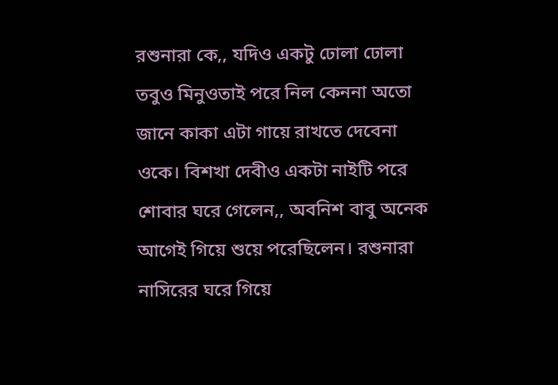রশুনারা কে,, যদিও একটু ঢোলা ঢোলা তবুও মিনুওতাই পরে নিল কেননা অতো জানে কাকা এটা গায়ে রাখতে দেবেনা ওকে। বিশখা দেবীও একটা নাইটি পরে শোবার ঘরে গেলেন,, অবনিশ বাবু অনেক আগেই গিয়ে শুয়ে পরেছিলেন। রশুনারা নাসিরের ঘরে গিয়ে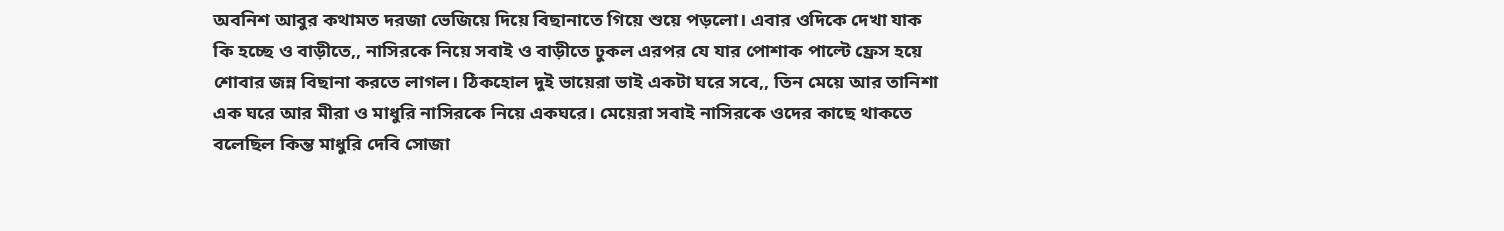অবনিশ আবুর কথামত দরজা ভেজিয়ে দিয়ে বিছানাতে গিয়ে শুয়ে পড়লো। এবার ওদিকে দেখা যাক কি হচ্ছে ও বাড়ীতে,, নাসিরকে নিয়ে সবাই ও বাড়ীতে ঢুকল এরপর যে যার পোশাক পাল্টে ফ্রেস হয়ে শোবার জন্ন বিছানা করতে লাগল। ঠিকহোল দুই ভায়েরা ভাই একটা ঘরে সবে,, তিন মেয়ে আর তানিশা এক ঘরে আর মীরা ও মাধুরি নাসিরকে নিয়ে একঘরে। মেয়েরা সবাই নাসিরকে ওদের কাছে থাকতে বলেছিল কিন্ত মাধুরি দেবি সোজা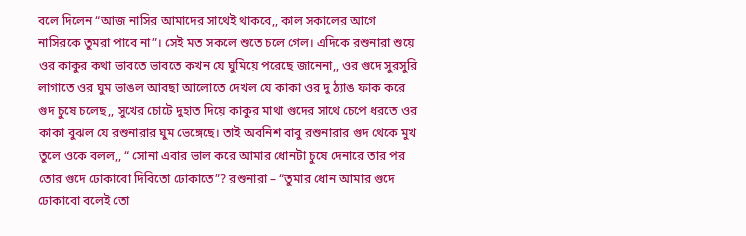বলে দিলেন “আজ নাসির আমাদের সাথেই থাকবে,, কাল সকালের আগে নাসিরকে তুমরা পাবে না”। সেই মত সকলে শুতে চলে গেল। এদিকে রশুনারা শুয়ে ওর কাকুর কথা ভাবতে ভাবতে কখন যে ঘুমিয়ে পরেছে জানেনা,, ওর গুদে সুরসুরি লাগাতে ওর ঘুম ভাঙল আবছা আলোতে দেখল যে কাকা ওর দু ঠ্যাঙ ফাক করে গুদ চুষে চলেছ,, সুখের চোটে দুহাত দিয়ে কাকুর মাথা গুদের সাথে চেপে ধরতে ওর কাকা বুঝল যে রশুনারার ঘুম ভেঙ্গেছে। তাই অবনিশ বাবু রশুনারার গুদ থেকে মুখ তুলে ওকে বলল,, “ সোনা এবার ভাল করে আমার ধোনটা চুষে দেনারে তার পর তোর গুদে ঢোকাবো দিবিতো ঢোকাতে”? রশুনারা – “তুমার ধোন আমার গুদে ঢোকাবো বলেই তো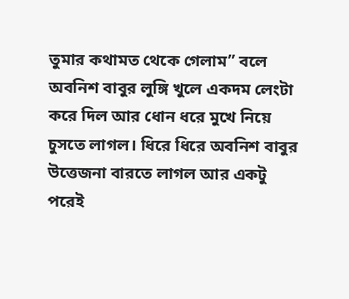তুমার কথামত থেকে গেলাম” বলে অবনিশ বাবুর লুঙ্গি খুলে একদম লেংটা করে দিল আর ধোন ধরে মুখে নিয়ে চুসতে লাগল। ধিরে ধিরে অবনিশ বাবুর উত্তেজনা বারতে লাগল আর একটু পরেই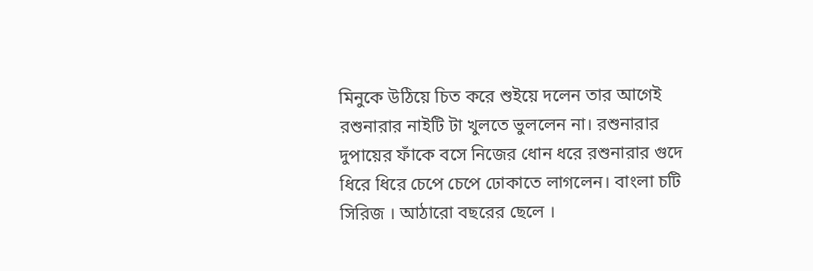মিনুকে উঠিয়ে চিত করে শুইয়ে দলেন তার আগেই রশুনারার নাইটি টা খুলতে ভুললেন না। রশুনারার দুপায়ের ফাঁকে বসে নিজের ধোন ধরে রশুনারার গুদে ধিরে ধিরে চেপে চেপে ঢোকাতে লাগলেন। বাংলা চটি সিরিজ । আঠারো বছরের ছেলে ।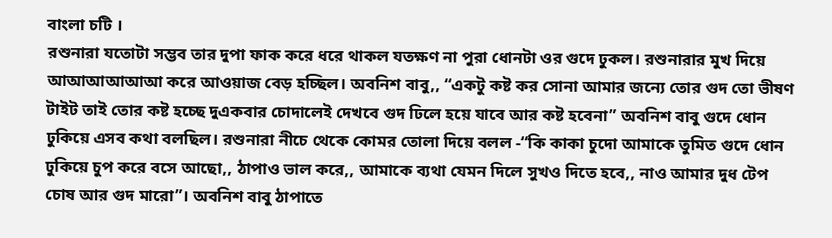বাংলা চটি ।
রশুনারা যতোটা সম্ভব তার দুপা ফাক করে ধরে থাকল যতক্ষণ না পুরা ধোনটা ওর গুদে ঢুকল। রশুনারার মুখ দিয়ে আআআআআআ করে আওয়াজ বেড় হচ্ছিল। অবনিশ বাবু,, “একটু কষ্ট কর সোনা আমার জন্যে তোর গুদ তো ভীষণ টাইট তাই তোর কষ্ট হচ্ছে দুএকবার চোদালেই দেখবে গুদ ঢিলে হয়ে যাবে আর কষ্ট হবেনা” অবনিশ বাবু গুদে ধোন ঢুকিয়ে এসব কথা বলছিল। রশুনারা নীচে থেকে কোমর তোলা দিয়ে বলল -“কি কাকা চুদো আমাকে তুমিত গুদে ধোন ঢুকিয়ে চুপ করে বসে আছো,, ঠাপাও ভাল করে,, আমাকে ব্যথা যেমন দিলে সুখও দিতে হবে,, নাও আমার দুধ টেপ চোষ আর গুদ মারো”। অবনিশ বাবু ঠাপাতে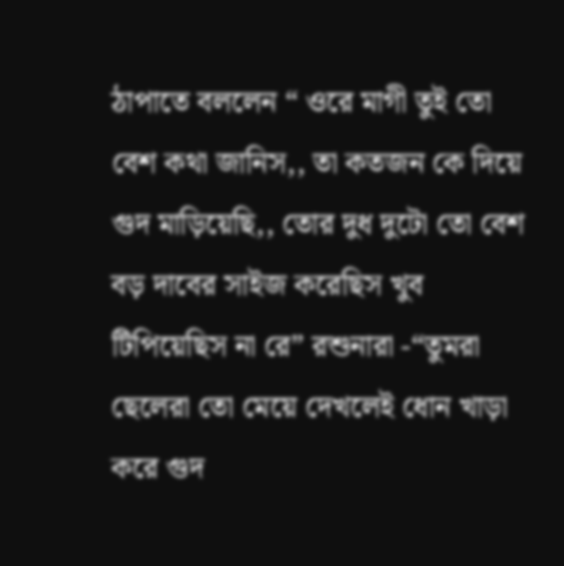ঠাপাতে বললেন “ ওরে মাগী তুই তো বেশ কথা জানিস,, তা কতজন কে দিয়ে গুদ মাড়িয়েছি,, তোর দুধ দুটো তো বেশ বড় দাবের সাইজ করেছিস খুব টিপিয়েছিস না রে” রশুনারা -“তুমরা ছেলেরা তো মেয়ে দেখলেই ধোন খাড়া করে গুদ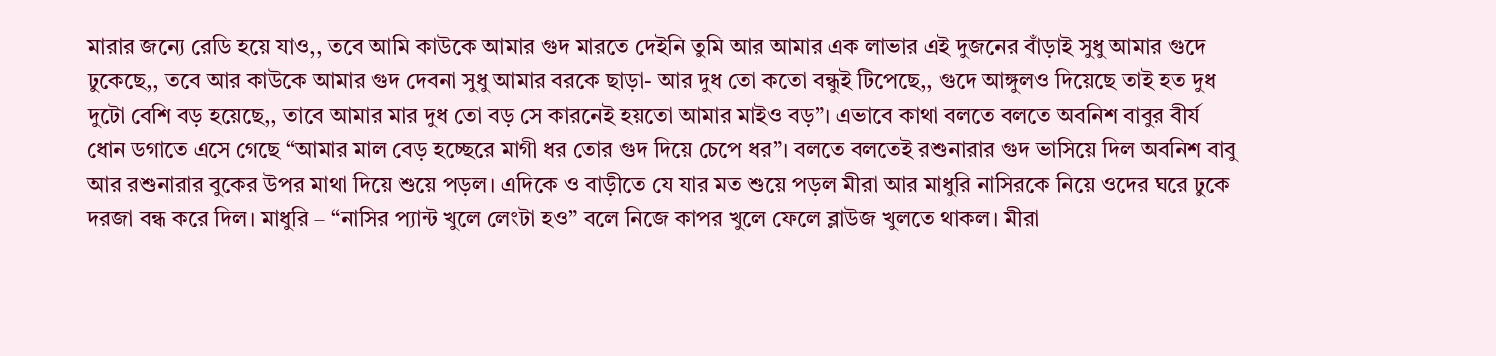মারার জন্যে রেডি হয়ে যাও,, তবে আমি কাউকে আমার গুদ মারতে দেইনি তুমি আর আমার এক লাভার এই দুজনের বাঁড়াই সুধু আমার গুদে ঢুকেছে,, তবে আর কাউকে আমার গুদ দেবনা সুধু আমার বরকে ছাড়া- আর দুধ তো কতো বন্ধুই টিপেছে,, গুদে আঙ্গুলও দিয়েছে তাই হত দুধ দুটো বেশি বড় হয়েছে,, তাবে আমার মার দুধ তো বড় সে কারনেই হয়তো আমার মাইও বড়”। এভাবে কাথা বলতে বলতে অবনিশ বাবুর বীর্য ধোন ডগাতে এসে গেছে “আমার মাল বেড় হচ্ছেরে মাগী ধর তোর গুদ দিয়ে চেপে ধর”। বলতে বলতেই রশুনারার গুদ ভাসিয়ে দিল অবনিশ বাবু আর রশুনারার বুকের উপর মাথা দিয়ে শুয়ে পড়ল। এদিকে ও বাড়ীতে যে যার মত শুয়ে পড়ল মীরা আর মাধুরি নাসিরকে নিয়ে ওদের ঘরে ঢুকে দরজা বন্ধ করে দিল। মাধুরি – “নাসির প্যান্ট খুলে লেংটা হও” বলে নিজে কাপর খুলে ফেলে ব্লাউজ খুলতে থাকল। মীরা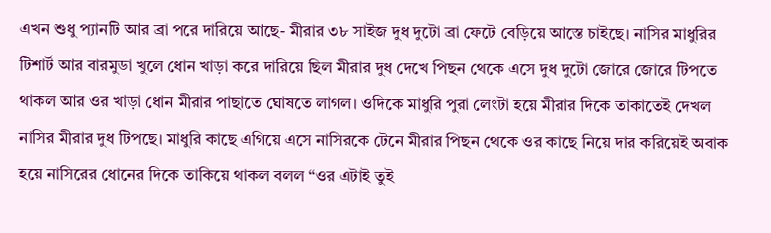এখন শুধু প্যানটি আর ব্রা পরে দারিয়ে আছে- মীরার ৩৮ সাইজ দুধ দুটো ব্রা ফেটে বেড়িয়ে আস্তে চাইছে। নাসির মাধুরির টিশার্ট আর বারমুডা খুলে ধোন খাড়া করে দারিয়ে ছিল মীরার দুধ দেখে পিছন থেকে এসে দুধ দুটো জোরে জোরে টিপতে থাকল আর ওর খাড়া ধোন মীরার পাছাতে ঘোষতে লাগল। ওদিকে মাধুরি পুরা লেংটা হয়ে মীরার দিকে তাকাতেই দেখল নাসির মীরার দুধ টিপছে। মাধুরি কাছে এগিয়ে এসে নাসিরকে টেনে মীরার পিছন থেকে ওর কাছে নিয়ে দার করিয়েই অবাক হয়ে নাসিরের ধোনের দিকে তাকিয়ে থাকল বলল “ওর এটাই তুই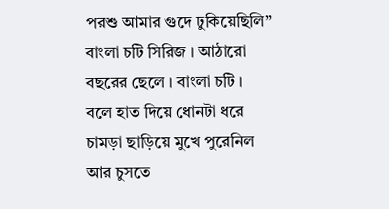পরশু আমার গুদে ঢুকিয়েছিলি” বাংলা চটি সিরিজ । আঠারো বছরের ছেলে । বাংলা চটি ।
বলে হাত দিয়ে ধোনটা ধরে চামড়া ছাড়িয়ে মুখে পুরেনিল আর চুসতে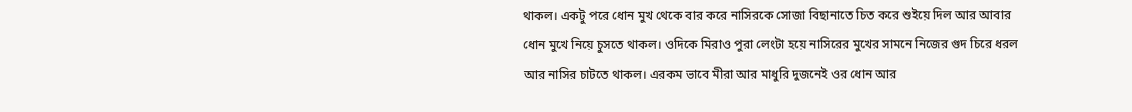থাকল। একটু পরে ধোন মুখ থেকে বার করে নাসিরকে সোজা বিছানাতে চিত করে শুইয়ে দিল আর আবার ধোন মুখে নিয়ে চুসতে থাকল। ওদিকে মিরাও পুরা লেংটা হয়ে নাসিরের মুখের সামনে নিজের গুদ চিরে ধরল আর নাসির চাটতে থাকল। এরকম ভাবে মীরা আর মাধুরি দুজনেই ওর ধোন আর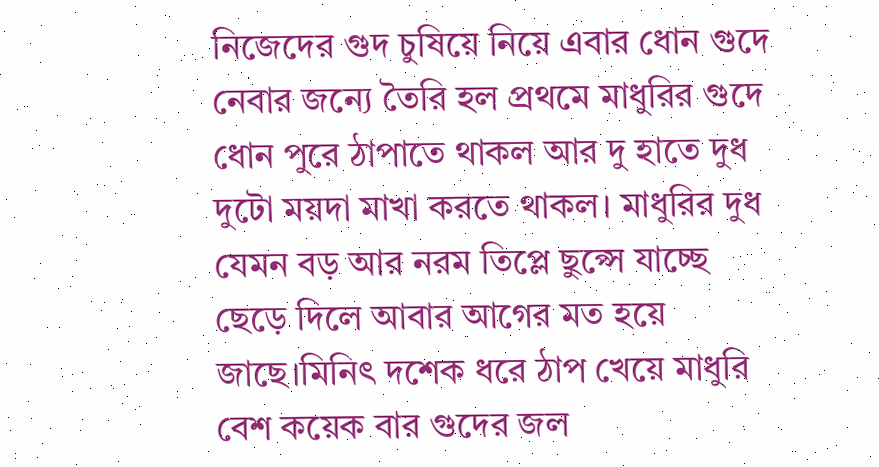নিজেদের গুদ চুষিয়ে নিয়ে এবার ধোন গুদে নেবার জন্যে তৈরি হল প্রথমে মাধুরির গুদে ধোন পুরে ঠাপাতে থাকল আর দু হাতে দুধ দুটো ময়দা মাখা করতে থাকল। মাধুরির দুধ যেমন বড় আর নরম তিপ্লে ছুপ্সে যাচ্ছে ছেড়ে দিলে আবার আগের মত হয়ে জাছে।মিনিৎ দশেক ধরে ঠাপ খেয়ে মাধুরি বেশ কয়েক বার গুদের জল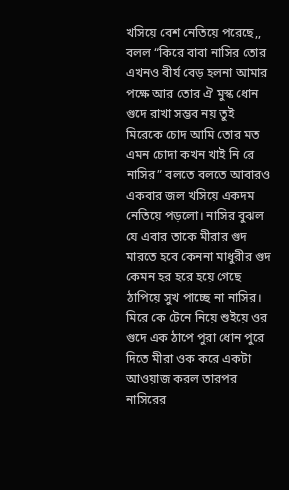খসিয়ে বেশ নেতিয়ে পরেছে,, বলল “কিরে বাবা নাসির তোর এখনও বীর্য বেড় হলনা আমার পক্ষে আর তোর ঐ মুস্ক ধোন গুদে রাখা সম্ভব নয় তুই মিরেকে চোদ আমি তোর মত এমন চোদা কখন খাই নি রে নাসির” বলতে বলতে আবারও একবার জল খসিয়ে একদম নেতিয়ে পড়লো। নাসির বুঝল যে এবার তাকে মীরার গুদ মারতে হবে কেননা মাধুরীর গুদ কেমন হর হরে হয়ে গেছে ঠাপিয়ে সুখ পাচ্ছে না নাসির। মিরে কে টেনে নিয়ে শুইয়ে ওর গুদে এক ঠাপে পুরা ধোন পুরে দিতে মীরা ওক করে একটা আওয়াজ করল তারপর নাসিরের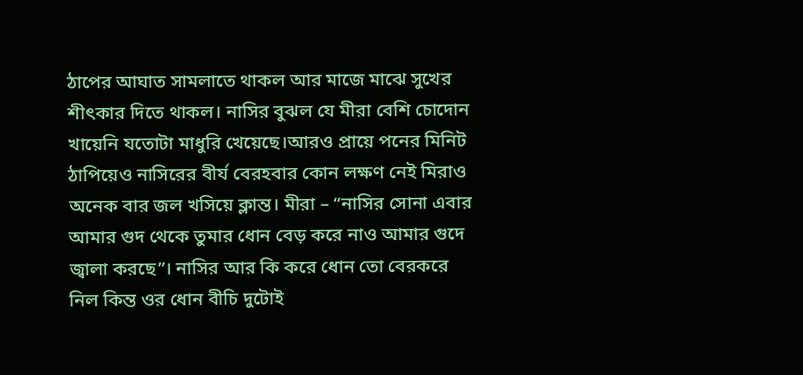ঠাপের আঘাত সামলাতে থাকল আর মাজে মাঝে সুখের শীৎকার দিতে থাকল। নাসির বুঝল যে মীরা বেশি চোদোন খায়েনি যতোটা মাধুরি খেয়েছে।আরও প্রায়ে পনের মিনিট ঠাপিয়েও নাসিরের বীর্য বেরহবার কোন লক্ষণ নেই মিরাও অনেক বার জল খসিয়ে ক্লান্ত। মীরা – “নাসির সোনা এবার আমার গুদ থেকে তুমার ধোন বেড় করে নাও আমার গুদে জ্বালা করছে”। নাসির আর কি করে ধোন তো বেরকরে নিল কিন্ত ওর ধোন বীচি দুটোই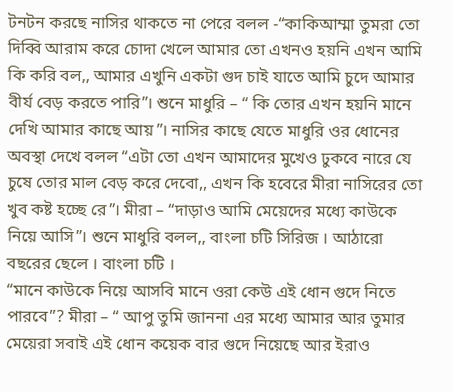টনটন করছে নাসির থাকতে না পেরে বলল -“কাকিআম্মা তুমরা তো দিব্বি আরাম করে চোদা খেলে আমার তো এখনও হয়নি এখন আমি কি করি বল,, আমার এখুনি একটা গুদ চাই যাতে আমি চুদে আমার বীর্য বেড় করতে পারি”। শুনে মাধুরি – “ কি তোর এখন হয়নি মানে দেখি আমার কাছে আয়”। নাসির কাছে যেতে মাধুরি ওর ধোনের অবস্থা দেখে বলল “এটা তো এখন আমাদের মুখেও ঢুকবে নারে যে চুষে তোর মাল বেড় করে দেবো,, এখন কি হবেরে মীরা নাসিরের তো খুব কষ্ট হচ্ছে রে”। মীরা – “দাড়াও আমি মেয়েদের মধ্যে কাউকে নিয়ে আসি”। শুনে মাধুরি বলল,, বাংলা চটি সিরিজ । আঠারো বছরের ছেলে । বাংলা চটি ।
“মানে কাউকে নিয়ে আসবি মানে ওরা কেউ এই ধোন গুদে নিতে পারবে”? মীরা – “ আপু তুমি জাননা এর মধ্যে আমার আর তুমার মেয়েরা সবাই এই ধোন কয়েক বার গুদে নিয়েছে আর ইরাও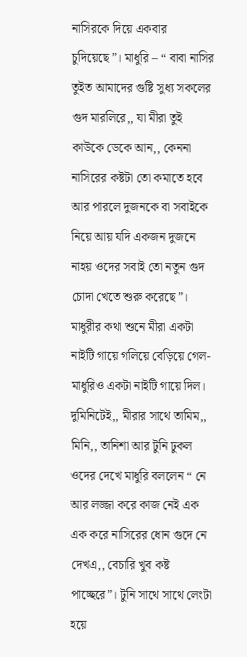নাসিরকে দিয়ে একবার চুদিয়েছে”। মাধুরি – “ বাবা নাসির তুইত আমাদের গুষ্টি সুধ্য সকলের গুদ মারলিরে,, যা মীরা তুই কাউকে ডেকে আন,, কেননা নাসিরের কষ্টটা তো কমাতে হবে আর পারলে দুজনকে বা সবাইকে নিয়ে আয় যদি একজন দুজনে নাহয় ওদের সবাই তো নতুন গুদ চোদা খেতে শুরু করেছে”। মাধুরীর কথা শুনে মীরা একটা নাইটি গায়ে গলিয়ে বেড়িয়ে গেল- মাধুরিও একটা নাইটি গায়ে দিল। দুমিনিটেই,, মীরার সাথে তামিম,, মিনি,, তানিশা আর টুনি ঢুকল ওদের দেখে মাধুরি বললেন “ নে আর লজ্জা করে কাজ নেই এক এক করে নাসিরের ধোন গুদে নে দেখএ,, বেচারি খুব কষ্ট পাচ্ছেরে”। টুনি সাথে সাথে লেংটা হয়ে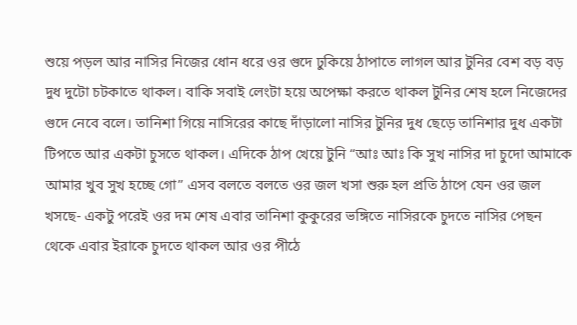শুয়ে পড়ল আর নাসির নিজের ধোন ধরে ওর গুদে ঢুকিয়ে ঠাপাতে লাগল আর টুনির বেশ বড় বড় দুধ দুটো চটকাতে থাকল। বাকি সবাই লেংটা হয়ে অপেক্ষা করতে থাকল টুনির শেষ হলে নিজেদের গুদে নেবে বলে। তানিশা গিয়ে নাসিরের কাছে দাঁড়ালো নাসির টুনির দুধ ছেড়ে তানিশার দুধ একটা টিপতে আর একটা চুসতে থাকল। এদিকে ঠাপ খেয়ে টুনি “আঃ আঃ কি সুখ নাসির দা চুদো আমাকে আমার খুব সুখ হচ্ছে গো” এসব বলতে বলতে ওর জল খসা শুরু হল প্রতি ঠাপে যেন ওর জল খসছে- একটু পরেই ওর দম শেষ এবার তানিশা কুকুরের ভঙ্গিতে নাসিরকে চুদতে নাসির পেছন থেকে এবার ইরাকে চুদতে থাকল আর ওর পীঠে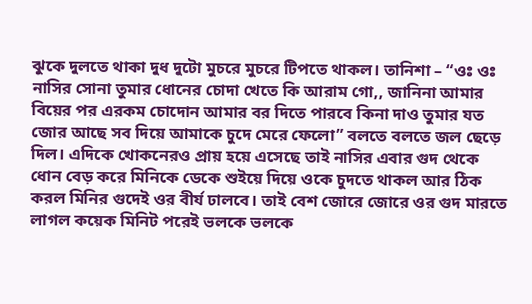ঝুকে দুলতে থাকা দুধ দুটো মুচরে মুচরে টিপতে থাকল। তানিশা – “ওঃ ওঃ নাসির সোনা তুমার ধোনের চোদা খেতে কি আরাম গো,, জানিনা আমার বিয়ের পর এরকম চোদোন আমার বর দিতে পারবে কিনা দাও তুমার যত জোর আছে সব দিয়ে আমাকে চুদে মেরে ফেলো” বলতে বলতে জল ছেড়ে দিল। এদিকে খোকনেরও প্রায় হয়ে এসেছে তাই নাসির এবার গুদ থেকে ধোন বেড় করে মিনিকে ডেকে শুইয়ে দিয়ে ওকে চুদতে থাকল আর ঠিক করল মিনির গুদেই ওর বীর্য ঢালবে। তাই বেশ জোরে জোরে ওর গুদ মারতে লাগল কয়েক মিনিট পরেই ভলকে ভলকে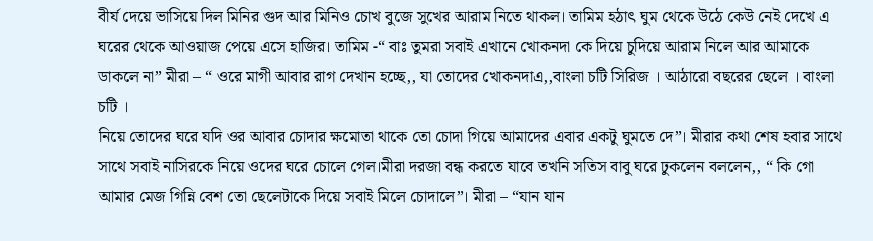বীর্য দেয়ে ভাসিয়ে দিল মিনির গুদ আর মিনিও চোখ বুজে সুখের আরাম নিতে থাকল। তামিম হঠাৎ ঘুম থেকে উঠে কেউ নেই দেখে এ ঘরের থেকে আওয়াজ পেয়ে এসে হাজির। তামিম -“ বাঃ তুমরা সবাই এখানে খোকনদা কে দিয়ে চুদিয়ে আরাম নিলে আর আমাকে ডাকলে না” মীরা – “ ওরে মাগী আবার রাগ দেখান হচ্ছে,, যা তোদের খোকনদাএ,,বাংলা চটি সিরিজ । আঠারো বছরের ছেলে । বাংলা চটি ।
নিয়ে তোদের ঘরে যদি ওর আবার চোদার ক্ষমোতা থাকে তো চোদা গিয়ে আমাদের এবার একটু ঘুমতে দে”। মীরার কথা শেষ হবার সাথে সাথে সবাই নাসিরকে নিয়ে ওদের ঘরে চোলে গেল।মীরা দরজা বন্ধ করতে যাবে তখনি সতিস বাবু ঘরে ঢুকলেন বললেন,, “ কি গো আমার মেজ গিন্নি বেশ তো ছেলেটাকে দিয়ে সবাই মিলে চোদালে”। মীরা – “যান যান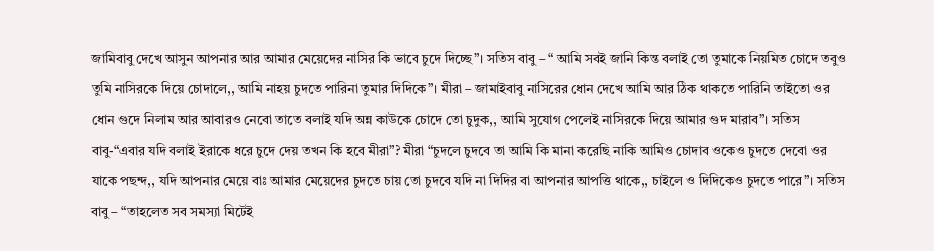জামিবাবু দেখে আসুন আপনার আর আমার মেয়েদের নাসির কি ভাবে চুদে দিচ্ছে”। সতিস বাবু – “ আমি সবই জানি কিন্ত বলাই তো তুমাকে নিয়মিত চোদে তবুও তুমি নাসিরকে দিয়ে চোদালে,, আমি নাহয় চুদতে পারিনা তুমার দিদিকে”। মীরা – জামাইবাবু নাসিরের ধোন দেখে আমি আর ঠিক থাকতে পারিনি তাইতো ওর ধোন গুদে নিলাম আর আবারও নেবো তাতে বলাই যদি অন্ন কাউকে চোদে তো চুদুক,, আমি সুযোগ পেলেই নাসিরকে দিয়ে আমার গুদ মারাব”। সতিস বাবু-“এবার যদি বলাই ইরাকে ধরে চুদে দেয় তখন কি হবে মীরা”? মীরা “চুদলে চুদবে তা আমি কি মানা করেছি নাকি আমিও চোদাব ওকেও চুদতে দেবো ওর যাকে পছন্দ,, যদি আপনার মেয়ে বাঃ আমার মেয়েদের চুদতে চায় তো চুদবে যদি না দিদির বা আপনার আপত্তি থাকে,, চাইলে ও দিদিকেও চুদতে পারে”। সতিস বাবু – “তাহলেত সব সমস্যা মিটেই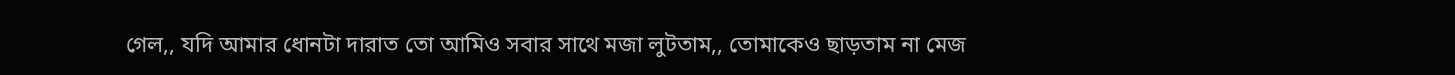গেল,, যদি আমার ধোনটা দারাত তো আমিও সবার সাথে মজা লুটতাম,, তোমাকেও ছাড়তাম না মেজ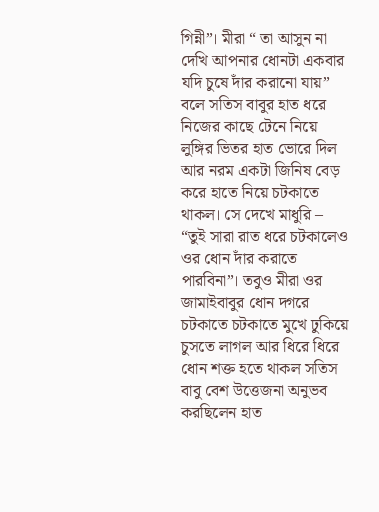গিন্নী”। মীরা “ তা আসুন না দেখি আপনার ধোনটা একবার যদি চুষে দাঁর করানো যায়” বলে সতিস বাবুর হাত ধরে নিজের কাছে টেনে নিয়ে লুঙ্গির ভিতর হাত ভোরে দিল আর নরম একটা জিনিষ বেড় করে হাতে নিয়ে চটকাতে থাকল। সে দেখে মাধুরি – “তুই সারা রাত ধরে চটকালেও ওর ধোন দাঁর করাতে পারবিনা”। তবুও মীরা ওর জামাইবাবুর ধোন দ্গরে চটকাতে চটকাতে মুখে ঢুকিয়ে চুসতে লাগল আর ধিরে ধিরে ধোন শক্ত হতে থাকল সতিস বাবু বেশ উত্তেজনা অনুভব করছিলেন হাত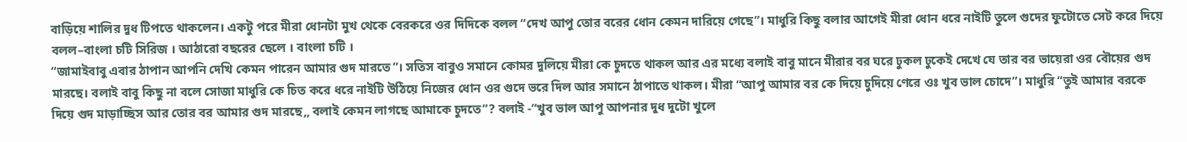বাড়িয়ে শালির দুধ টিপতে থাকলেন। একটু পরে মীরা ধোনটা মুখ থেকে বেরকরে ওর দিদিকে বলল “দেখ আপু তোর বরের ধোন কেমন দারিয়ে গেছে”। মাধুরি কিছু বলার আগেই মীরা ধোন ধরে নাইটি তুলে গুদের ফুটোতে সেট করে দিয়ে বলল–বাংলা চটি সিরিজ । আঠারো বছরের ছেলে । বাংলা চটি ।
“জামাইবাবু এবার ঠাপান আপনি দেখি কেমন পারেন আমার গুদ মারতে”। সতিস বাবুও সমানে কোমর দুলিয়ে মীরা কে চুদতে থাকল আর এর মধ্যে বলাই বাবু মানে মীরার বর ঘরে ঢুকল ঢুকেই দেখে যে তার বর ভায়েরা ওর বৌয়ের গুদ মারছে। বলাই বাবু কিছু না বলে সোজা মাধুরি কে চিত করে ধরে নাইটি উঠিয়ে নিজের ধোন ওর গুদে ভরে দিল আর সমানে ঠাপাতে থাকল। মীরা “আপু আমার বর কে দিয়ে চুদিয়ে ণেরে ওঃ খুব ভাল চোদে”। মাধুরি “তুই আমার বরকে দিয়ে গুদ মাড়াচ্ছিস আর তোর বর আমার গুদ মারছে,, বলাই কেমন লাগছে আমাকে চুদতে”? বলাই -“খুব ভাল আপু আপনার দুধ দুটো খুলে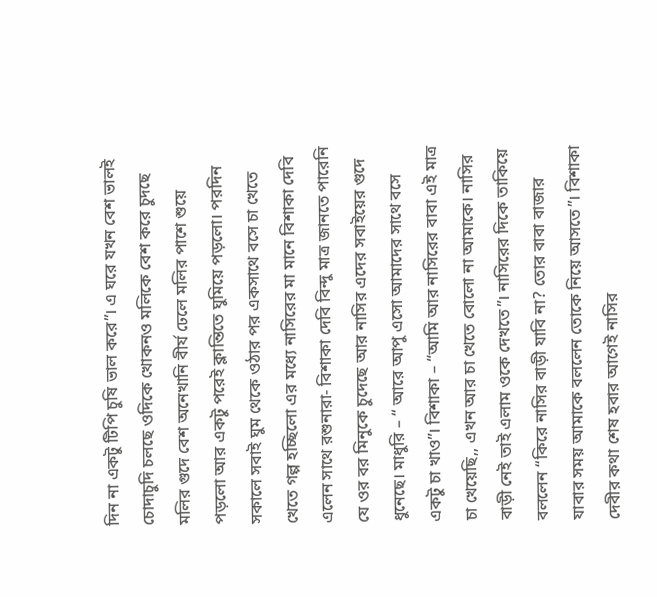দিন না একটু টিপি চুষি ভাল করে”। এ ঘরে যখন বেশ ভালই চোদাচুদি চলছে ওদিকে খোকনও মলিকে বেশ করে চুদছে মলির গুদে বেশ অনেখানি বীর্য ঢেলে মলির পাশে শুয়ে পড়লো আর একটু পরেই ক্লান্তিতে ঘুমিয়ে পড়লো। পরদিন সকালে সবাই ঘুম থেকে ওঠার পর একসাথে বসে চা খেতে খেতে গল্প হচ্ছিলো এর মধ্যে নাসিরের মা মানে বিশাকা দেবি এলেন সাথে রশুনারা- বিশাকা দেবি বিন্দু মাত্র জানতে পারেনি যে ওর বর মিনুকে চুদেছে আর নাসির এদের সবাইয়ের গুদে ধুনেছে। মাধুরি – “ আরে আপু এসো আমাদের সাথে বসে একটু চা খাও”। বিশাকা – “আমি আর নাসিরের বাবা এই মাত্র চা খেয়েছি,, এখন আর চা খেতে বোলো না আমাকে। নাসির বাড়ী নেই তাই এলাম ওকে দেখতে”। নাসিরের দিকে তাকিয়ে বললেন “কিরে নাসির বাড়ী যাবি না? তোর বাবা বাজার যাবার সময় আমাকে বললেন তোকে নিয়ে আসতে”। বিশাকা দেবীর কথা শেষ হবার আগেই নাসির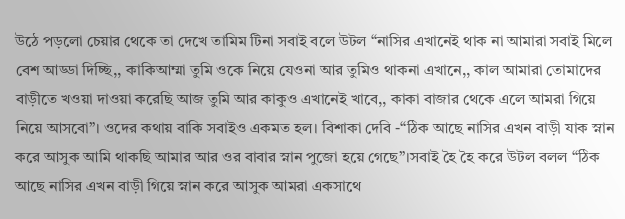উঠে পড়লো চেয়ার থেকে তা দেখে তামিম টিনা সবাই বলে উটল “নাসির এখানেই থাক না আমারা সবাই মিলে বেশ আড্ডা দিচ্ছি,, কাকিআম্মা তুমি ওকে নিয়ে যেওনা আর তুমিও থাকনা এখানে,, কাল আমারা তোমাদের বাড়ীতে খওয়া দাওয়া করেছি আজ তুমি আর কাকুও এখানেই খাবে,, কাকা বাজার থেকে এলে আমরা গিয়ে নিয়ে আসবো”। ওদের কথায় বাকি সবাইও একমত হল। বিশাকা দেবি -“ঠিক আছে নাসির এখন বাড়ী যাক স্নান করে আসুক আমি থাকছি আমার আর ওর বাবার স্নান পুজো হয়ে গেছে”।সবাই হৈ হৈ করে উটল বলল “ঠিক আছে নাসির এখন বাড়ী গিয়ে স্নান করে আসুক আমরা একসাথে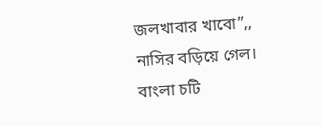জলখাবার খাবো”,, নাসির বড়িয়ে গেল। বাংলা চটি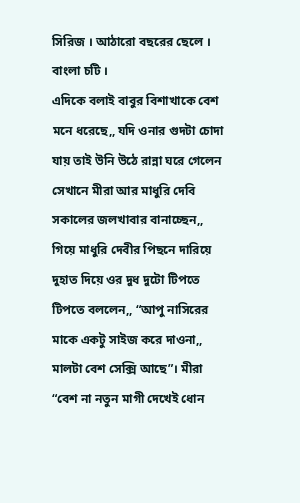সিরিজ । আঠারো বছরের ছেলে । বাংলা চটি ।
এদিকে বলাই বাবুর বিশাখাকে বেশ মনে ধরেছে,, যদি ওনার গুদটা চোদা যায় তাই উনি উঠে রান্না ঘরে গেলেন সেখানে মীরা আর মাধুরি দেবি সকালের জলখাবার বানাচ্ছেন,, গিয়ে মাধুরি দেবীর পিছনে দারিয়ে দুহাত দিয়ে ওর দুধ দুটো টিপতে টিপতে বললেন,, “আপু নাসিরের মাকে একটু সাইজ করে দাওনা,, মালটা বেশ সেক্সি আছে”। মীরা “বেশ না নতুন মাগী দেখেই ধোন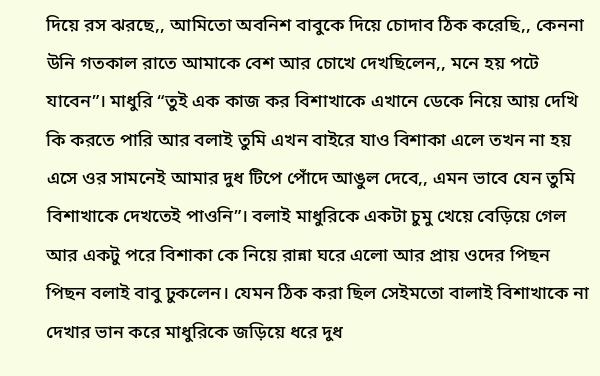দিয়ে রস ঝরছে,, আমিতো অবনিশ বাবুকে দিয়ে চোদাব ঠিক করেছি,, কেননা উনি গতকাল রাতে আমাকে বেশ আর চোখে দেখছিলেন,, মনে হয় পটে যাবেন”। মাধুরি “তুই এক কাজ কর বিশাখাকে এখানে ডেকে নিয়ে আয় দেখি কি করতে পারি আর বলাই তুমি এখন বাইরে যাও বিশাকা এলে তখন না হয় এসে ওর সামনেই আমার দুধ টিপে পোঁদে আঙুল দেবে,, এমন ভাবে যেন তুমি বিশাখাকে দেখতেই পাওনি”। বলাই মাধুরিকে একটা চুমু খেয়ে বেড়িয়ে গেল আর একটু পরে বিশাকা কে নিয়ে রান্না ঘরে এলো আর প্রায় ওদের পিছন পিছন বলাই বাবু ঢুকলেন। যেমন ঠিক করা ছিল সেইমতো বালাই বিশাখাকে না দেখার ভান করে মাধুরিকে জড়িয়ে ধরে দুধ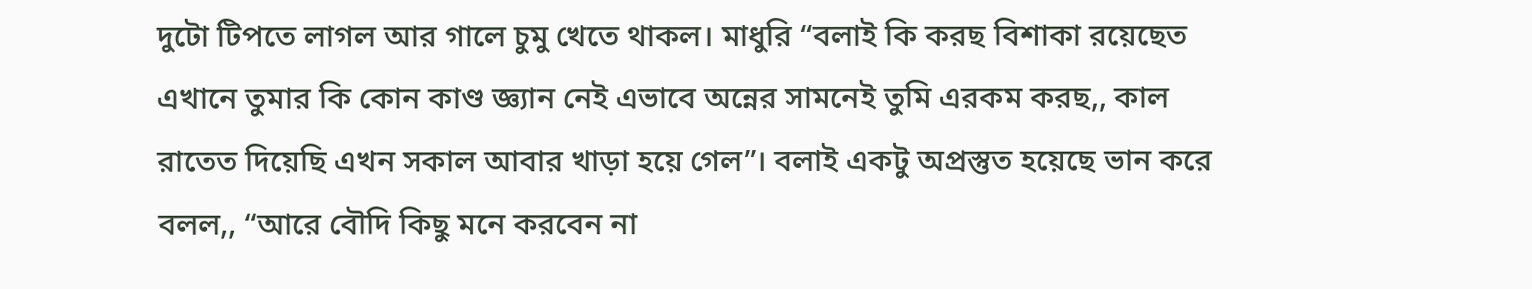দুটো টিপতে লাগল আর গালে চুমু খেতে থাকল। মাধুরি “বলাই কি করছ বিশাকা রয়েছেত এখানে তুমার কি কোন কাণ্ড জ্ঞ্যান নেই এভাবে অন্নের সামনেই তুমি এরকম করছ,, কাল রাতেত দিয়েছি এখন সকাল আবার খাড়া হয়ে গেল”। বলাই একটু অপ্রস্তুত হয়েছে ভান করে বলল,, “আরে বৌদি কিছু মনে করবেন না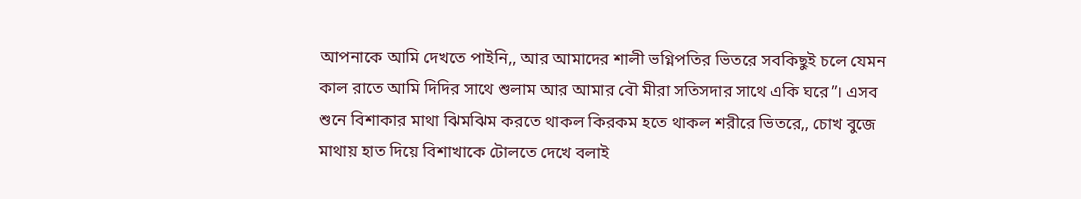আপনাকে আমি দেখতে পাইনি,, আর আমাদের শালী ভগ্নিপতির ভিতরে সবকিছুই চলে যেমন কাল রাতে আমি দিদির সাথে শুলাম আর আমার বৌ মীরা সতিসদার সাথে একি ঘরে”। এসব শুনে বিশাকার মাথা ঝিমঝিম করতে থাকল কিরকম হতে থাকল শরীরে ভিতরে,, চোখ বুজে মাথায় হাত দিয়ে বিশাখাকে টোলতে দেখে বলাই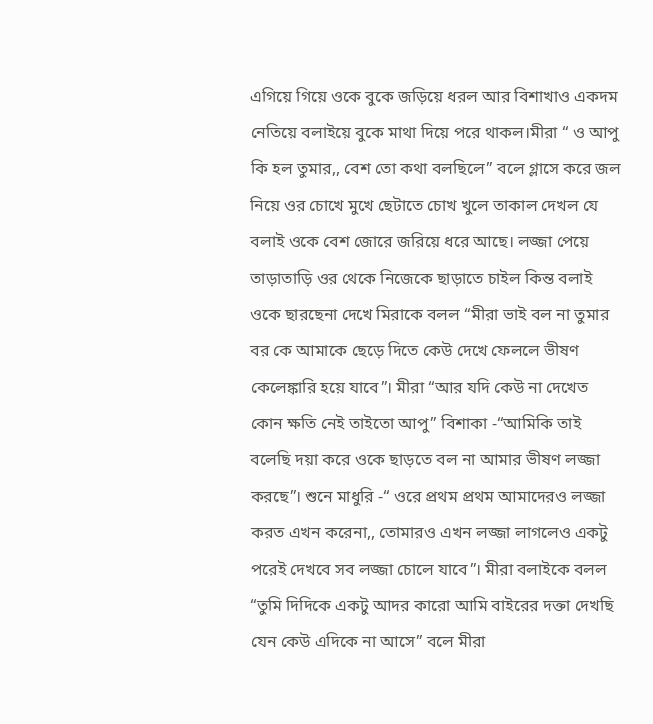এগিয়ে গিয়ে ওকে বুকে জড়িয়ে ধরল আর বিশাখাও একদম নেতিয়ে বলাইয়ে বুকে মাথা দিয়ে পরে থাকল।মীরা “ ও আপু কি হল তুমার,, বেশ তো কথা বলছিলে” বলে গ্লাসে করে জল নিয়ে ওর চোখে মুখে ছেটাতে চোখ খুলে তাকাল দেখল যে বলাই ওকে বেশ জোরে জরিয়ে ধরে আছে। লজ্জা পেয়ে তাড়াতাড়ি ওর থেকে নিজেকে ছাড়াতে চাইল কিন্ত বলাই ওকে ছারছেনা দেখে মিরাকে বলল “মীরা ভাই বল না তুমার বর কে আমাকে ছেড়ে দিতে কেউ দেখে ফেললে ভীষণ কেলেঙ্কারি হয়ে যাবে”। মীরা “আর যদি কেউ না দেখেত কোন ক্ষতি নেই তাইতো আপু” বিশাকা -“আমিকি তাই বলেছি দয়া করে ওকে ছাড়তে বল না আমার ভীষণ লজ্জা করছে”। শুনে মাধুরি -“ ওরে প্রথম প্রথম আমাদেরও লজ্জা করত এখন করেনা,, তোমারও এখন লজ্জা লাগলেও একটু পরেই দেখবে সব লজ্জা চোলে যাবে”। মীরা বলাইকে বলল “তুমি দিদিকে একটু আদর কারো আমি বাইরের দক্তা দেখছি যেন কেউ এদিকে না আসে” বলে মীরা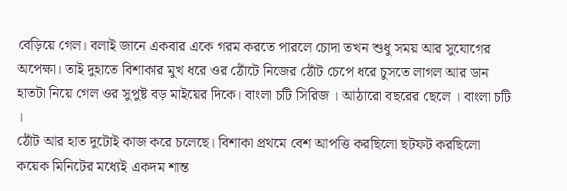বেড়িয়ে গেল। বলাই জানে একবার একে গরম করতে পারলে চোদা তখন শুধু সময় আর সুযোগের অপেক্ষা। তাই দুহাতে বিশাকার মুখ ধরে ওর ঠোঁটে নিজের ঠোঁট চেপে ধরে চুসতে লাগল আর ডান হাতটা নিয়ে গেল ওর সুপুষ্ট বড় মাইয়ের দিকে। বাংলা চটি সিরিজ । আঠারো বছরের ছেলে । বাংলা চটি ।
ঠোঁট আর হাত দুটোই কাজ করে চলেছে। বিশাকা প্রথমে বেশ আপত্তি করছিলো ছটফট করছিলো কয়েক মিনিটের মধ্যেই একদম শান্ত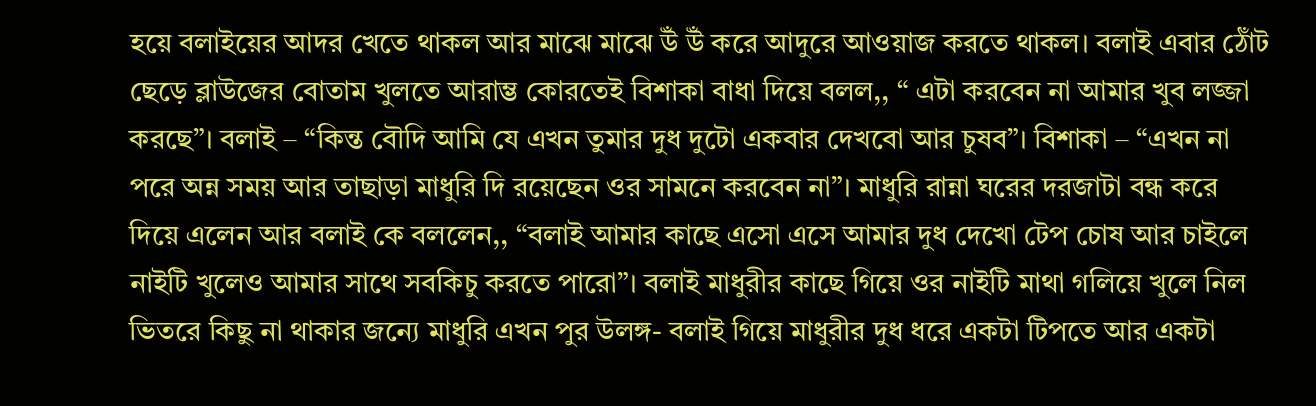হয়ে বলাইয়ের আদর খেতে থাকল আর মাঝে মাঝে উঁ উঁ করে আদুরে আওয়াজ করতে থাকল। বলাই এবার ঠোঁট ছেড়ে ব্লাউজের বোতাম খুলতে আরাম্ভ কোরতেই বিশাকা বাধা দিয়ে বলল,, “ এটা করবেন না আমার খুব লজ্জা করছে”। বলাই – “কিন্ত বৌদি আমি যে এখন তুমার দুধ দুটো একবার দেখবো আর চুষব”। বিশাকা – “এখন না পরে অন্ন সময় আর তাছাড়া মাধুরি দি রয়েছেন ওর সামনে করবেন না”। মাধুরি রান্না ঘরের দরজাটা বন্ধ করে দিয়ে এলেন আর বলাই কে বললেন,, “বলাই আমার কাছে এসো এসে আমার দুধ দেখো টেপ চোষ আর চাইলে নাইটি খুলেও আমার সাথে সবকিচু করতে পারো”। বলাই মাধুরীর কাছে গিয়ে ওর নাইটি মাথা গলিয়ে খুলে নিল ভিতরে কিছু না থাকার জন্যে মাধুরি এখন পুর উলঙ্গ- বলাই গিয়ে মাধুরীর দুধ ধরে একটা টিপতে আর একটা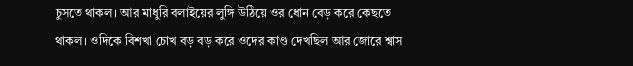চুসতে থাকল। আর মাধুরি বলাইয়ের লুঙ্গি উঠিয়ে ওর ধোন বেড় করে কেছতে থাকল। ওদিকে বিশখা চোখ বড় বড় করে ওদের কাণ্ড দেখছিল আর জোরে শ্বাস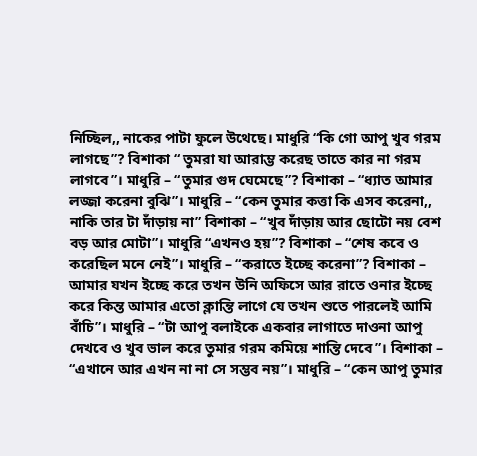নিচ্ছিল,, নাকের পাটা ফুলে উথেছে। মাধুরি “কি গো আপু খুব গরম লাগছে”? বিশাকা “ তুমরা যা আরাম্ভ করেছ তাতে কার না গরম লাগবে”। মাধুরি – “তুমার গুদ ঘেমেছে”? বিশাকা – “ধ্যাত আমার লজ্জা করেনা বুঝি”। মাধুরি – “কেন তুমার কত্তা কি এসব করেনা,, নাকি তার টা দাঁড়ায় না” বিশাকা – “খুব দাঁড়ায় আর ছোটো নয় বেশ বড় আর মোটা”। মাধুরি “এখনও হয়”? বিশাকা – “শেষ কবে ও করেছিল মনে নেই”। মাধুরি – “করাতে ইচ্ছে করেনা”? বিশাকা – আমার যখন ইচ্ছে করে তখন উনি অফিসে আর রাতে ওনার ইচ্ছে করে কিন্ত আমার এতো ক্লান্তি লাগে যে তখন শুতে পারলেই আমি বাঁচি”। মাধুরি – “টা আপু বলাইকে একবার লাগাতে দাওনা আপু দেখবে ও খুব ভাল করে তুমার গরম কমিয়ে শান্তি দেবে”। বিশাকা – “এখানে আর এখন না না সে সম্ভব নয়”। মাধুরি – “কেন আপু তুমার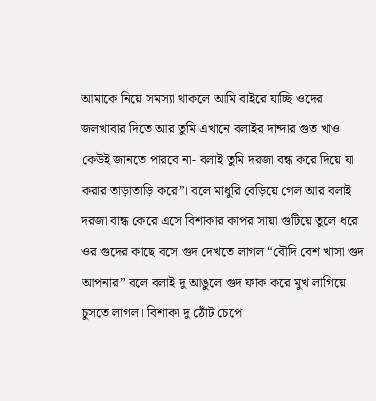আমাকে নিয়ে সমস্যা থাকলে আমি বাইরে যাচ্ছি ওদের জলখাবার দিতে আর তুমি এখানে বলাইর দান্দার গুত খাও কেউই জানতে পারবে না- বলাই তুমি দরজা বন্ধ করে দিয়ে যা করার তাড়াতাড়ি করে”। বলে মাধুরি বেড়িয়ে গেল আর বলাই দরজা বান্ধ কেরে এসে বিশাকার কাপর সায়া গুটিয়ে তুলে ধরে ওর গুদের কাছে বসে গুদ দেখতে লাগল “বৌদি বেশ খাসা গুদ আপনার” বলে বলাই দু আঙুলে গুদ ফাক করে মুখ লাগিয়ে চুসতে লাগল। বিশাকা দু ঠোঁট চেপে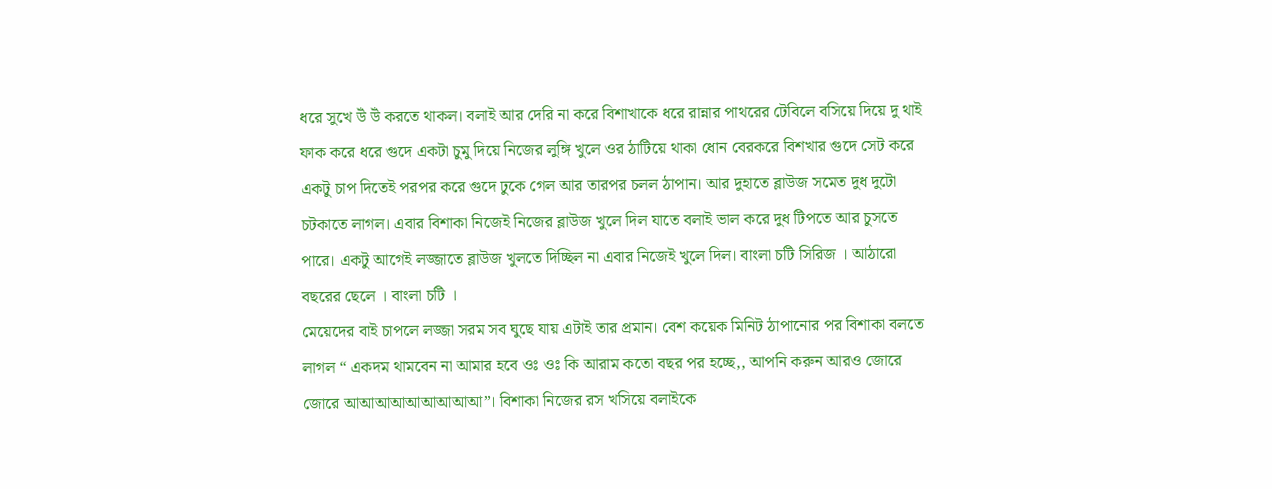ধরে সুখে উঁ উঁ করতে থাকল। বলাই আর দেরি না করে বিশাখাকে ধরে রান্নার পাথরের টেবিলে বসিয়ে দিয়ে দু থাই ফাক করে ধরে গুদে একটা চুমু দিয়ে নিজের লুঙ্গি খুলে ওর ঠাটিয়ে থাকা ধোন বেরকরে বিশখার গুদে সেট করে একটু চাপ দিতেই পরপর করে গুদে ঢুকে গেল আর তারপর চলল ঠাপান। আর দুহাতে ব্লাউজ সমেত দুধ দুটো চটকাতে লাগল। এবার বিশাকা নিজেই নিজের ব্লাউজ খুলে দিল যাতে বলাই ভাল করে দুধ টিপতে আর চুসতে পারে। একটু আগেই লজ্জাতে ব্লাউজ খুলতে দিচ্ছিল না এবার নিজেই খুলে দিল। বাংলা চটি সিরিজ । আঠারো বছরের ছেলে । বাংলা চটি ।
মেয়েদের বাই চাপলে লজ্জা সরম সব ঘুছে যায় এটাই তার প্রমান। বেশ কয়েক মিনিট ঠাপানোর পর বিশাকা বলতে লাগল “ একদম থামবেন না আমার হবে ওঃ ওঃ কি আরাম কতো বছর পর হচ্ছে,, আপনি করুন আরও জোরে জোরে আআআআআআআআআ”। বিশাকা নিজের রস খসিয়ে বলাইকে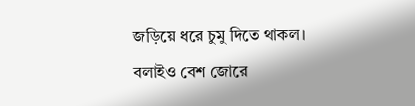জড়িয়ে ধরে চুমু দিতে থাকল। বলাইও বেশ জোরে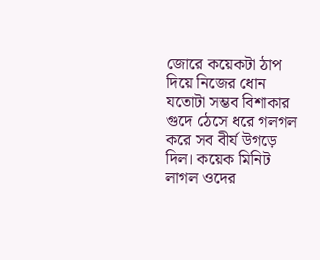জোরে কয়েকটা ঠাপ দিয়ে নিজের ধোন যতোটা সম্ভব বিশাকার গুদে ঠেসে ধরে গলগল করে সব বীর্য উগড়ে দিল। কয়েক মিনিট লাগল ওদের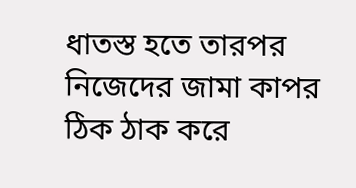ধাতস্ত হতে তারপর নিজেদের জামা কাপর ঠিক ঠাক করে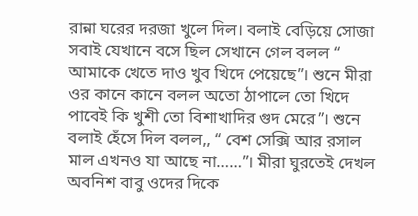রান্না ঘরের দরজা খুলে দিল। বলাই বেড়িয়ে সোজা সবাই যেখানে বসে ছিল সেখানে গেল বলল “ আমাকে খেতে দাও খুব খিদে পেয়েছে”। শুনে মীরা ওর কানে কানে বলল অতো ঠাপালে তো খিদে পাবেই কি খুশী তো বিশাখাদির গুদ মেরে”। শুনে বলাই হেঁসে দিল বলল,, “ বেশ সেক্সি আর রসাল মাল এখনও যা আছে না……”। মীরা ঘুরতেই দেখল অবনিশ বাবু ওদের দিকে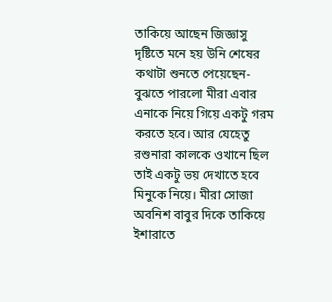তাকিয়ে আছেন জিজ্ঞাসু দৃষ্টিতে মনে হয় উনি শেষের কথাটা শুনতে পেয়েছেন- বুঝতে পারলো মীরা এবার এনাকে নিয়ে গিয়ে একটু গরম করতে হবে। আর যেহেতু রশুনারা কালকে ওখানে ছিল তাই একটু ভয় দেখাতে হবে মিনুকে নিয়ে। মীরা সোজা অবনিশ বাবুর দিকে তাকিয়ে ইশারাতে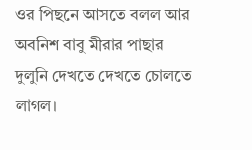ওর পিছনে আসতে বলল আর অবনিশ বাবু মীরার পাছার দুলুনি দেখতে দেখতে চোলতে লাগল।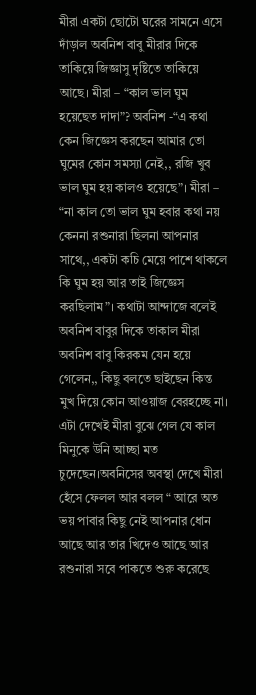মীরা একটা ছোটো ঘরের সামনে এসে দাঁড়াল অবনিশ বাবু মীরার দিকে তাকিয়ে জিজ্ঞাসু দৃষ্টিতে তাকিয়ে আছে। মীরা – “কাল ভাল ঘুম হয়েছেত দাদা”? অবনিশ -“এ কথা কেন জিজ্ঞেস করছেন আমার তো ঘুমের কোন সমস্যা নেই,, রজি খুব ভাল ঘুম হয় কালও হয়েছে”। মীরা – “না কাল তো ভাল ঘুম হবার কথা নয় কেননা রশুনারা ছিলনা আপনার সাথে,, একটা কচি মেয়ে পাশে থাকলে কি ঘুম হয় আর তাই জিজ্ঞেস করছিলাম”। কথাটা আন্দাজে বলেই অবনিশ বাবুর দিকে তাকাল মীরা অবনিশ বাবু কিরকম যেন হয়ে গেলেন,, কিছু বলতে ছাইছেন কিন্ত মুখ দিয়ে কোন আওয়াজ বেরহচ্ছে না। এটা দেখেই মীরা বুঝে গেল যে কাল মিনুকে উনি আচ্ছা মত চুদেছেন।অবনিসের অবস্থা দেখে মীরা হেঁসে ফেলল আর বলল “ আরে অত ভয় পাবার কিছু নেই আপনার ধোন আছে আর তার খিদেও আছে আর রশুনারা সবে পাকতে শুরু করেছে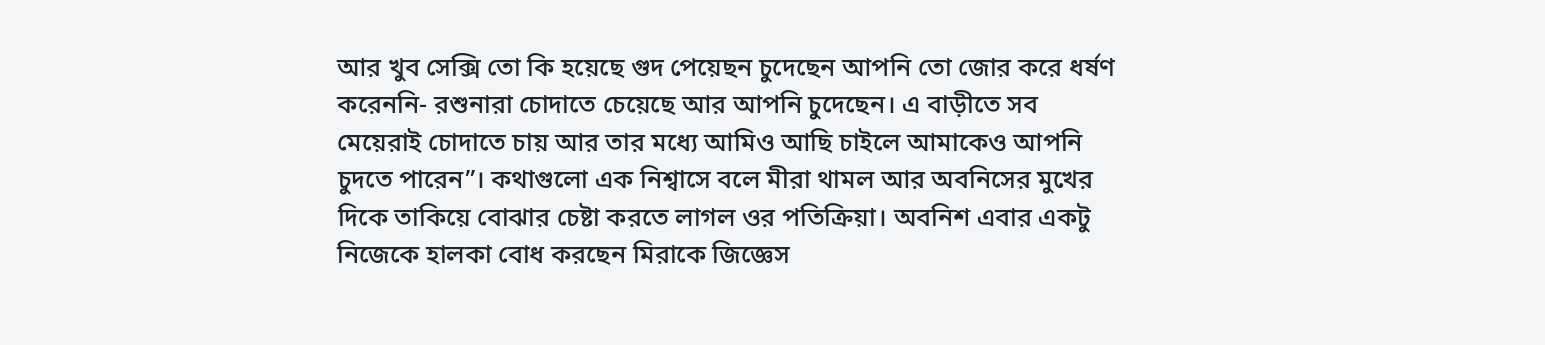আর খুব সেক্সি তো কি হয়েছে গুদ পেয়েছন চুদেছেন আপনি তো জোর করে ধর্ষণ করেননি- রশুনারা চোদাতে চেয়েছে আর আপনি চুদেছেন। এ বাড়ীতে সব মেয়েরাই চোদাতে চায় আর তার মধ্যে আমিও আছি চাইলে আমাকেও আপনি চুদতে পারেন”। কথাগুলো এক নিশ্বাসে বলে মীরা থামল আর অবনিসের মুখের দিকে তাকিয়ে বোঝার চেষ্টা করতে লাগল ওর পতিক্রিয়া। অবনিশ এবার একটু নিজেকে হালকা বোধ করছেন মিরাকে জিজ্ঞেস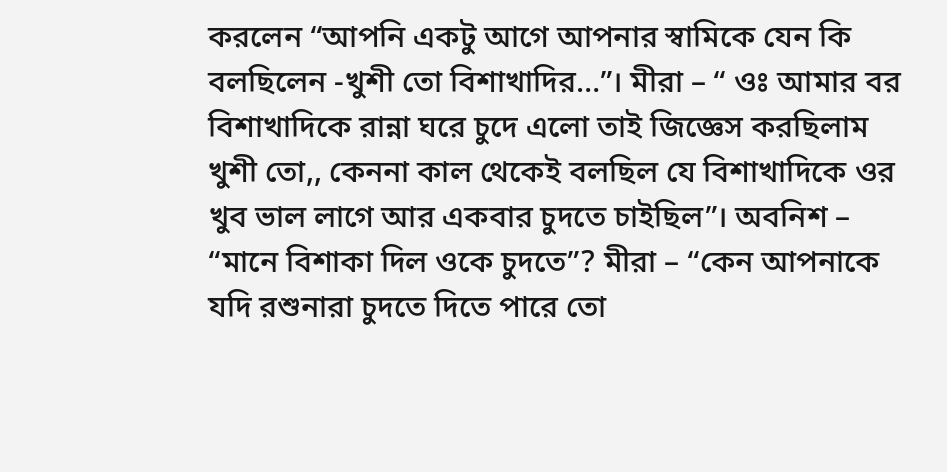করলেন “আপনি একটু আগে আপনার স্বামিকে যেন কি বলছিলেন -খুশী তো বিশাখাদির…”। মীরা – “ ওঃ আমার বর বিশাখাদিকে রান্না ঘরে চুদে এলো তাই জিজ্ঞেস করছিলাম খুশী তো,, কেননা কাল থেকেই বলছিল যে বিশাখাদিকে ওর খুব ভাল লাগে আর একবার চুদতে চাইছিল”। অবনিশ – “মানে বিশাকা দিল ওকে চুদতে”? মীরা – “কেন আপনাকে যদি রশুনারা চুদতে দিতে পারে তো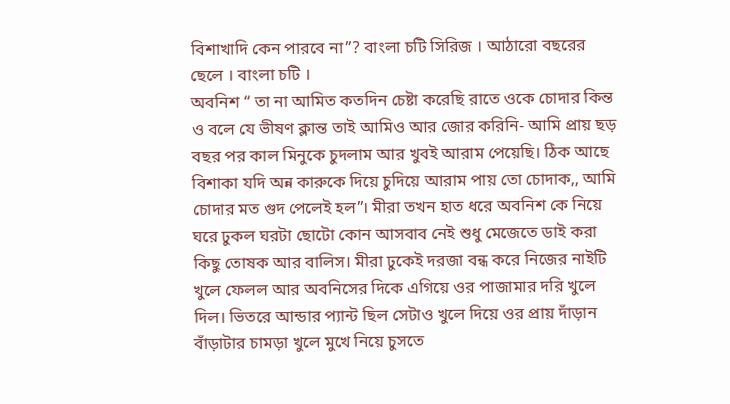বিশাখাদি কেন পারবে না”? বাংলা চটি সিরিজ । আঠারো বছরের ছেলে । বাংলা চটি ।
অবনিশ “ তা না আমিত কতদিন চেষ্টা করেছি রাতে ওকে চোদার কিন্ত ও বলে যে ভীষণ ক্লান্ত তাই আমিও আর জোর করিনি- আমি প্রায় ছড় বছর পর কাল মিনুকে চুদলাম আর খুবই আরাম পেয়েছি। ঠিক আছে বিশাকা যদি অন্ন কারুকে দিয়ে চুদিয়ে আরাম পায় তো চোদাক,, আমি চোদার মত গুদ পেলেই হল”। মীরা তখন হাত ধরে অবনিশ কে নিয়ে ঘরে ঢুকল ঘরটা ছোটো কোন আসবাব নেই শুধু মেজেতে ডাই করা কিছু তোষক আর বালিস। মীরা ঢুকেই দরজা বন্ধ করে নিজের নাইটি খুলে ফেলল আর অবনিসের দিকে এগিয়ে ওর পাজামার দরি খুলে দিল। ভিতরে আন্ডার প্যান্ট ছিল সেটাও খুলে দিয়ে ওর প্রায় দাঁড়ান বাঁড়াটার চামড়া খুলে মুখে নিয়ে চুসতে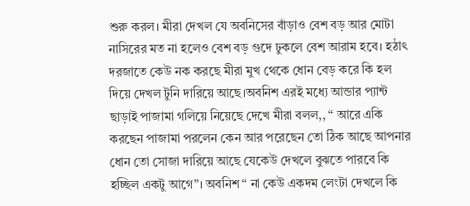শুরু করল। মীরা দেখল যে অবনিসের বাঁড়াও বেশ বড় আর মোটা নাসিরের মত না হলেও বেশ বড় গুদে ঢুকলে বেশ আরাম হবে। হঠাৎ দরজাতে কেউ নক করছে মীরা মুখ থেকে ধোন বেড় করে কি হল দিয়ে দেখল টুনি দারিয়ে আছে।অবনিশ এরই মধ্যে আন্ডার প্যান্ট ছাড়াই পাজামা গলিয়ে নিয়েছে দেখে মীরা বলল,, “ আরে একি করছেন পাজামা পরলেন কেন আর পরেছেন তো ঠিক আছে আপনার ধোন তো সোজা দারিয়ে আছে যেকেউ দেখলে বুঝতে পারবে কি হচ্ছিল একটু আগে”। অবনিশ “ না কেউ একদম লেংটা দেখলে কি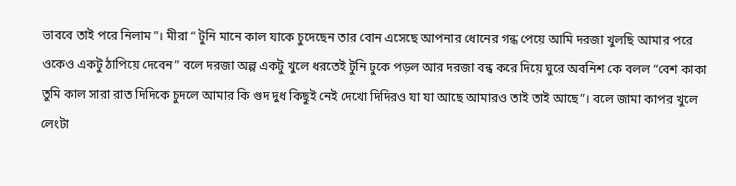ভাববে তাই পরে নিলাম”। মীরা “ টুনি মানে কাল যাকে চুদেছেন তার বোন এসেছে আপনার ধোনের গন্ধ পেয়ে আমি দরজা খুলছি আমার পরে ওকেও একটু ঠাপিয়ে দেবেন” বলে দরজা অল্প একটু খুলে ধরতেই টুনি ঢুকে পড়ল আর দরজা বন্ধ করে দিয়ে ঘুরে অবনিশ কে বলল “বেশ কাকা তুমি কাল সারা রাত দিদিকে চুদলে আমার কি গুদ দুধ কিছুই নেই দেখো দিদিরও যা যা আছে আমারও তাই তাই আছে”। বলে জামা কাপর খুলে লেংটা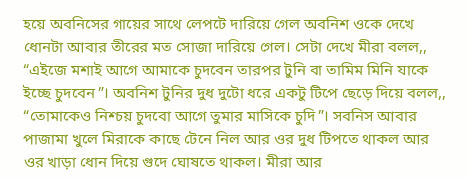হয়ে অবনিসের গায়ের সাথে লেপটে দারিয়ে গেল অবনিশ ওকে দেখে ধোনটা আবার তীরের মত সোজা দারিয়ে গেল। সেটা দেখে মীরা বলল,, “এইজে মশাই আগে আমাকে চুদবেন তারপর টুনি বা তামিম মিনি যাকে ইচ্ছে চুদবেন”। অবনিশ টুনির দুধ দুটো ধরে একটু টিপে ছেড়ে দিয়ে বলল,, “তোমাকেও নিশ্চয় চুদবো আগে তুমার মাসিকে চুদি”। সবনিস আবার পাজামা খুলে মিরাকে কাছে টেনে নিল আর ওর দুধ টিপতে থাকল আর ওর খাড়া ধোন দিয়ে গুদে ঘোষতে থাকল। মীরা আর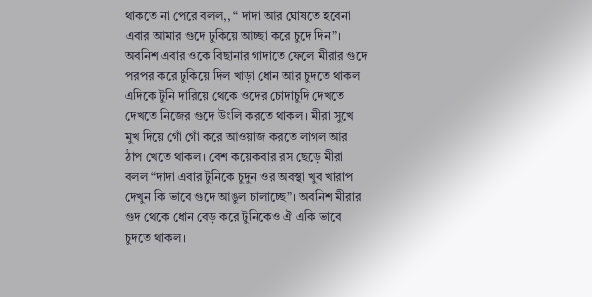থাকতে না পেরে বলল,, “ দাদা আর ঘোষতে হবেনা এবার আমার গুদে ঢুকিয়ে আচ্ছা করে চুদে দিন”। অবনিশ এবার ওকে বিছানার গাদাতে ফেলে মীরার গুদে পরপর করে ঢুকিয়ে দিল খাড়া ধোন আর চুদতে থাকল এদিকে টুনি দারিয়ে থেকে ওদের চোদাচুদি দেখতে দেখতে নিজের গুদে উংলি করতে থাকল। মীরা সুখে মুখ দিয়ে গোঁ গোঁ করে আওয়াজ করতে লাগল আর ঠাপ খেতে থাকল। বেশ কয়েকবার রস ছেড়ে মীরা বলল “দাদা এবার টুনিকে চুদুন ওর অবস্থা খুব খারাপ দেখুন কি ভাবে গুদে আঙুল চালাচ্ছে”। অবনিশ মীরার গুদ থেকে ধোন বেড় করে টুনিকেও ঐ একি ভাবে চুদতে থাকল।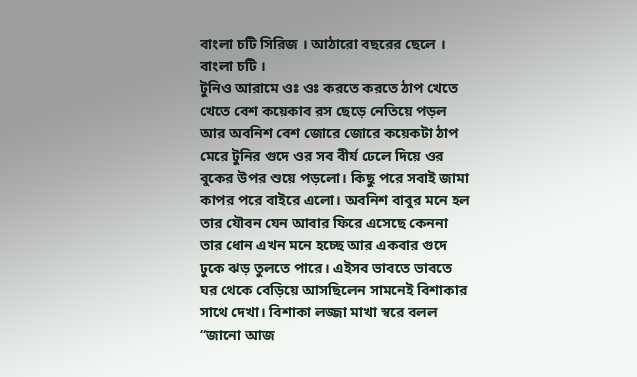বাংলা চটি সিরিজ । আঠারো বছরের ছেলে । বাংলা চটি ।
টুনিও আরামে ওঃ ওঃ করতে করতে ঠাপ খেতে খেতে বেশ কয়েকাব রস ছেড়ে নেতিয়ে পড়ল আর অবনিশ বেশ জোরে জোরে কয়েকটা ঠাপ মেরে টুনির গুদে ওর সব বীর্য ঢেলে দিয়ে ওর বুকের উপর শুয়ে পড়লো। কিছু পরে সবাই জামা কাপর পরে বাইরে এলো। অবনিশ বাবুর মনে হল তার যৌবন যেন আবার ফিরে এসেছে কেননা তার ধোন এখন মনে হচ্ছে আর একবার গুদে ঢুকে ঝড় তুলতে পারে। এইসব ভাবতে ভাবতে ঘর থেকে বেড়িয়ে আসছিলেন সামনেই বিশাকার সাথে দেখা। বিশাকা লজ্জা মাখা স্বরে বলল “জানো আজ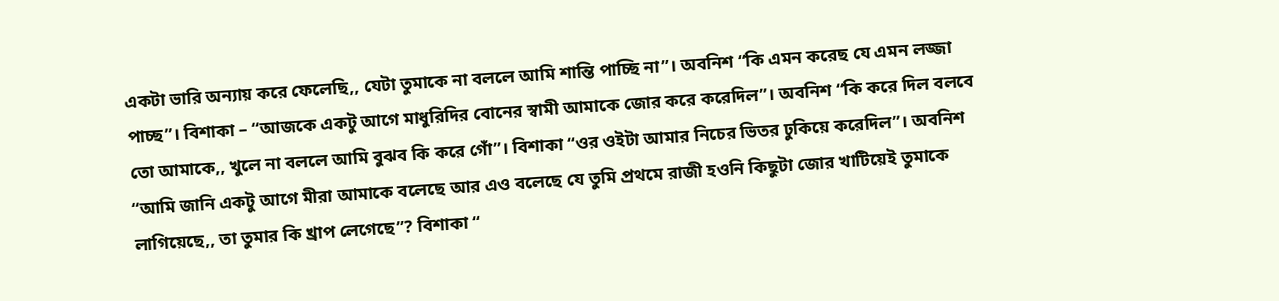একটা ভারি অন্যায় করে ফেলেছি,, যেটা তুমাকে না বললে আমি শান্তি পাচ্ছি না”। অবনিশ “কি এমন করেছ যে এমন লজ্জা পাচ্ছ”। বিশাকা – “আজকে একটু আগে মাধুরিদির বোনের স্বামী আমাকে জোর করে করেদিল”। অবনিশ “কি করে দিল বলবে তো আমাকে,, খুলে না বললে আমি বুঝব কি করে গোঁ”। বিশাকা “ওর ওইটা আমার নিচের ভিতর ঢুকিয়ে করেদিল”। অবনিশ “আমি জানি একটু আগে মীরা আমাকে বলেছে আর এও বলেছে যে তুমি প্রথমে রাজী হওনি কিছুটা জোর খাটিয়েই তুমাকে লাগিয়েছে,, তা তুমার কি খ্রাপ লেগেছে”? বিশাকা “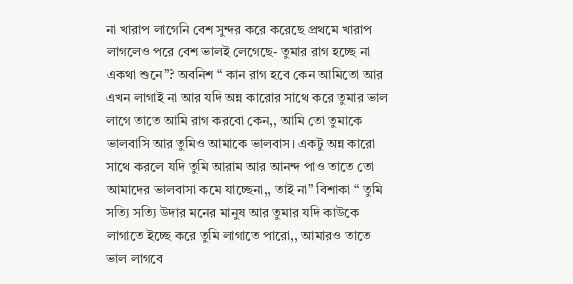না খারাপ লাগেনি বেশ সুন্দর করে করেছে প্রথমে খারাপ লাগলেও পরে বেশ ভালই লেগেছে- তুমার রাগ হচ্ছে না একথা শুনে”? অবনিশ “ কান রাগ হবে কেন আমিতো আর এখন লাগাই না আর যদি অন্ন কারোর সাথে করে তুমার ভাল লাগে তাতে আমি রাগ করবো কেন,, আমি তো তুমাকে ভালবাসি আর তুমিও আমাকে ভালবাস। একটু অন্ন কারো সাথে করলে যদি তুমি আরাম আর আনন্দ পাও তাতে তো আমাদের ভালবাসা কমে যাচ্ছেনা,, তাই না” বিশাকা “ তুমি সত্যি সত্যি উদার মনের মানুষ আর তুমার যদি কাউকে লাগাতে ইচ্ছে করে তুমি লাগাতে পারো,, আমারও তাতে ভাল লাগবে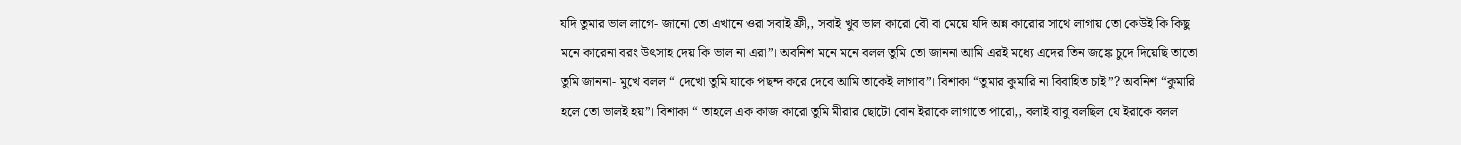যদি তুমার ভাল লাগে- জানো তো এখানে ওরা সবাই ফ্রী,, সবাই খুব ভাল কারো বৌ বা মেয়ে যদি অন্ন কারোর সাথে লাগায় তো কেউই কি কিছু মনে কারেনা বরং উৎসাহ দেয় কি ভাল না এরা”। অবনিশ মনে মনে বলল তুমি তো জাননা আমি এরই মধ্যে এদের তিন জঙ্কে চুদে দিয়েছি তাতো তুমি জাননা- মুখে বলল “ দেখো তুমি যাকে পছন্দ করে দেবে আমি তাকেই লাগাব”। বিশাকা “তুমার কুমারি না বিবাহিত চাই”? অবনিশ “কুমারি হলে তো ভালই হয়”। বিশাকা “ তাহলে এক কাজ কারো তুমি মীরার ছোটো বোন ইরাকে লাগাতে পারো,, বলাই বাবু বলছিল যে ইরাকে বলল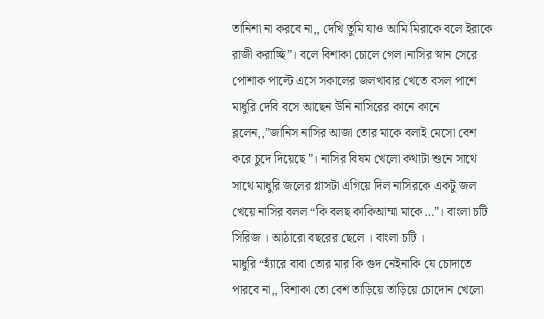তানিশা না করবে না,, দেখি তুমি যাও আমি মিরাকে বলে ইরাকে রাজী করাচ্ছি”। বলে বিশাকা চোলে গেল।নাসির স্নান সেরে পোশাক পাল্টে এসে সকালের জলখাবার খেতে বসল পাশে মাধুরি দেবি বসে আছেন উনি নাসিরের কানে কানে ব্ললেন,,”জানিস নাসির আজা তোর মাকে বলাই মেসো বেশ করে চুদে দিয়েছে”। নাসির বিষম খেলো কথাটা শুনে সাথে সাথে মাধুরি জলের গ্লাসটা এগিয়ে দিল নাসিরকে একটু জল খেয়ে নাসির বলল “কি বলছ কাকিআম্মা মাকে…”। বাংলা চটি সিরিজ । আঠারো বছরের ছেলে । বাংলা চটি ।
মাধুরি “হ্যাঁরে বাবা তোর মার কি গুদ নেইনাকি যে চোদাতে পারবে না,, বিশাকা তো বেশ তাড়িয়ে তাড়িয়ে চোদোন খেলো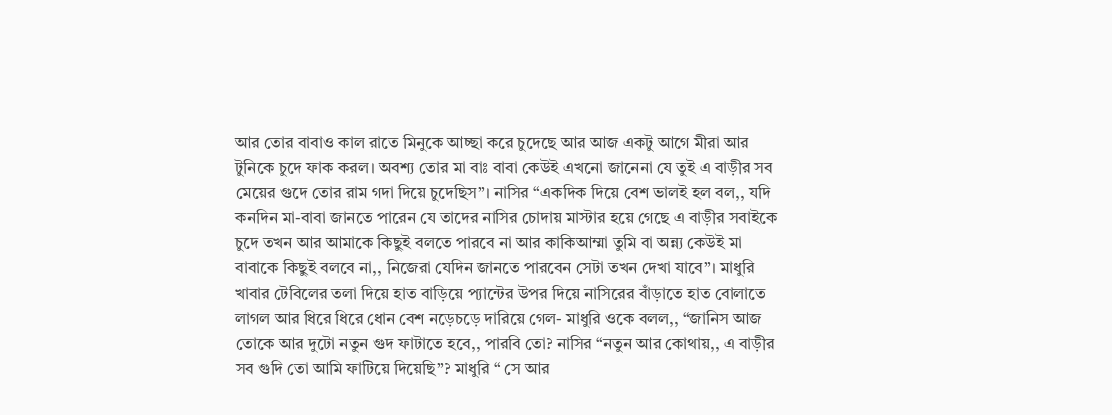আর তোর বাবাও কাল রাতে মিনুকে আচ্ছা করে চুদেছে আর আজ একটু আগে মীরা আর টুনিকে চুদে ফাক করল। অবশ্য তোর মা বাঃ বাবা কেউই এখনো জানেনা যে তুই এ বাড়ীর সব মেয়ের গুদে তোর রাম গদা দিয়ে চুদেছিস”। নাসির “একদিক দিয়ে বেশ ভালই হল বল,, যদি কনদিন মা-বাবা জানতে পারেন যে তাদের নাসির চোদায় মাস্টার হয়ে গেছে এ বাড়ীর সবাইকে চুদে তখন আর আমাকে কিছুই বলতে পারবে না আর কাকিআম্মা তুমি বা অন্ন্য কেউই মা বাবাকে কিছুই বলবে না,, নিজেরা যেদিন জানতে পারবেন সেটা তখন দেখা যাবে”। মাধুরি খাবার টেবিলের তলা দিয়ে হাত বাড়িয়ে প্যান্টের উপর দিয়ে নাসিরের বাঁড়াতে হাত বোলাতে লাগল আর ধিরে ধিরে ধোন বেশ নড়েচড়ে দারিয়ে গেল- মাধুরি ওকে বলল,, “জানিস আজ তোকে আর দুটো নতুন গুদ ফাটাতে হবে,, পারবি তো? নাসির “নতুন আর কোথায়,, এ বাড়ীর সব গুদি তো আমি ফাটিয়ে দিয়েছি”? মাধুরি “ সে আর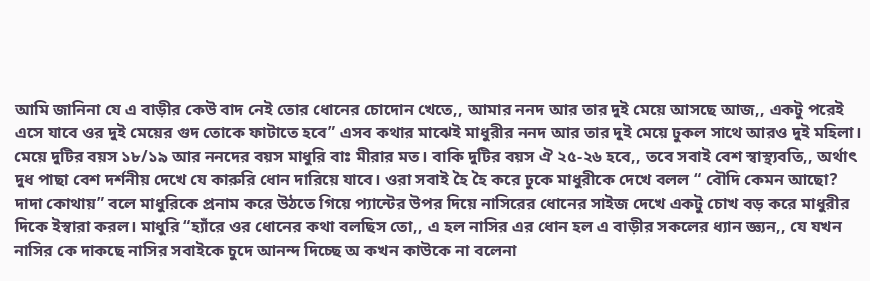আমি জানিনা যে এ বাড়ীর কেউ বাদ নেই তোর ধোনের চোদোন খেতে,, আমার ননদ আর তার দুই মেয়ে আসছে আজ,, একটু পরেই এসে যাবে ওর দুই মেয়ের গুদ তোকে ফাটাতে হবে” এসব কথার মাঝেই মাধুরীর ননদ আর তার দুই মেয়ে ঢুকল সাথে আরও দুই মহিলা। মেয়ে দুটির বয়স ১৮/১৯ আর ননদের বয়স মাধুরি বাঃ মীরার মত। বাকি দুটির বয়স ঐ ২৫-২৬ হবে,, তবে সবাই বেশ স্বাস্থ্যবতি,, অর্থাৎ দুধ পাছা বেশ দর্শনীয় দেখে যে কারুরি ধোন দারিয়ে যাবে। ওরা সবাই হৈ হৈ করে ঢুকে মাধুরীকে দেখে বলল “ বৌদি কেমন আছো? দাদা কোথায়” বলে মাধুরিকে প্রনাম করে উঠতে গিয়ে প্যান্টের উপর দিয়ে নাসিরের ধোনের সাইজ দেখে একটু চোখ বড় করে মাধুরীর দিকে ইস্বারা করল। মাধুরি “হ্যাঁরে ওর ধোনের কথা বলছিস তো,, এ হল নাসির এর ধোন হল এ বাড়ীর সকলের ধ্যান জ্ঞ্যন,, যে যখন নাসির কে দাকছে নাসির সবাইকে চুদে আনন্দ দিচ্ছে অ কখন কাউকে না বলেনা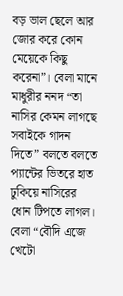বড় ভাল ছেলে আর জোর করে কোন মেয়েকে কিছু করেনা”। বেলা মানে মাধুরীর ননদ “তা নাসির কেমন লাগছে সবাইকে গাদন দিতে” বলতে বলতে প্যান্টের ভিতরে হাত ঢুকিয়ে নাসিরের ধোন টিপতে লাগল। বেলা “বৌদি এজে খেটো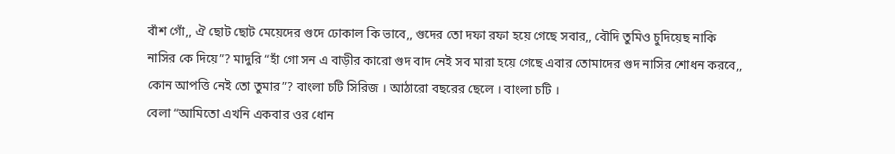বাঁশ গোঁ,, ঐ ছোট ছোট মেয়েদের গুদে ঢোকাল কি ভাবে,, গুদের তো দফা রফা হয়ে গেছে সবার,, বৌদি তুমিও চুদিয়েছ নাকি নাসির কে দিয়ে”? মাদুরি “হাঁ গো সন এ বাড়ীর কারো গুদ বাদ নেই সব মারা হয়ে গেছে এবার তোমাদের গুদ নাসির শোধন করবে,, কোন আপত্তি নেই তো তুমার”? বাংলা চটি সিরিজ । আঠারো বছরের ছেলে । বাংলা চটি ।
বেলা “আমিতো এখনি একবার ওর ধোন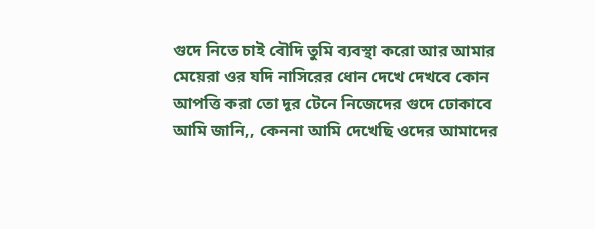গুদে নিতে চাই বৌদি তুমি ব্যবস্থা করো আর আমার মেয়েরা ওর যদি নাসিরের ধোন দেখে দেখবে কোন আপত্তি করা তো দূর টেনে নিজেদের গুদে ঢোকাবে আমি জানি,, কেননা আমি দেখেছি ওদের আমাদের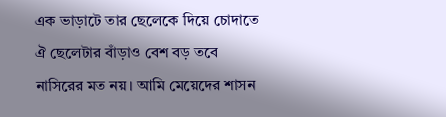এক ভাড়াটে তার ছেলেকে দিয়ে চোদাতে ঐ ছেলেটার বাঁড়াও বেশ বড় তবে নাসিরের মত নয়। আমি মেয়েদের শাসন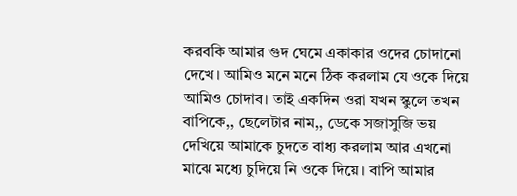করবকি আমার গুদ ঘেমে একাকার ওদের চোদানো দেখে। আমিও মনে মনে ঠিক করলাম যে ওকে দিয়ে আমিও চোদাব। তাই একদিন ওরা যখন স্কুলে তখন বাপিকে,, ছেলেটার নাম,, ডেকে সজাসুজি ভয় দেখিয়ে আমাকে চুদতে বাধ্য করলাম আর এখনো মাঝে মধ্যে চুদিয়ে নি ওকে দিয়ে। বাপি আমার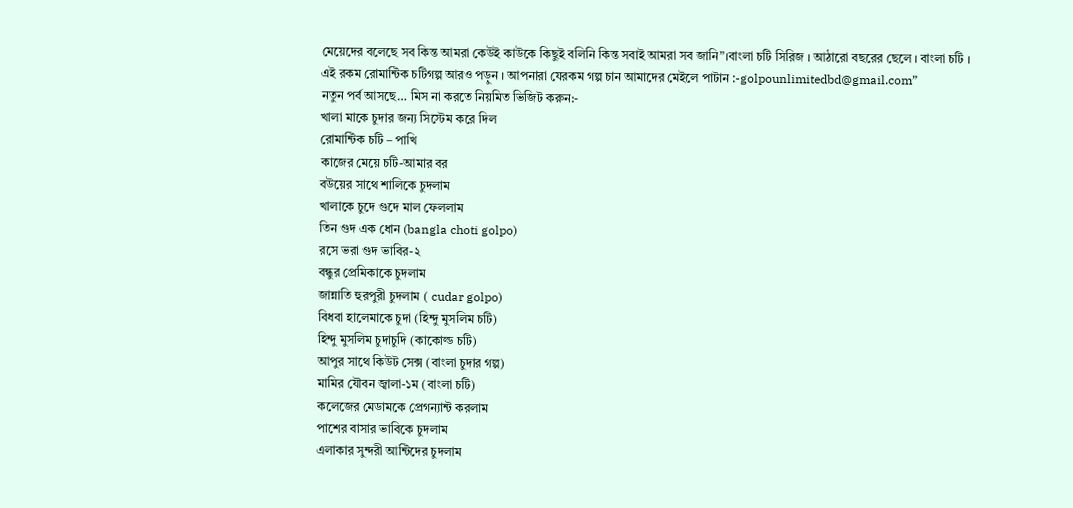মেয়েদের বলেছে সব কিন্ত আমরা কেউই কাউকে কিছুই বলিনি কিন্ত সবাই আমরা সব জানি”।বাংলা চটি সিরিজ । আঠারো বছরের ছেলে । বাংলা চটি ।
এই রকম রোমান্টিক চটিগল্প আরও পড়ুন । আপনারা যেরকম গল্প চান আমাদের মেইলে পাটান :-golpounlimitedbd@gmail.com”
নতুন পর্ব আসছে… মিস না করতে নিয়মিত ভিজিট করুন:-
খালা মাকে চুদার জন্য সিস্টেম করে দিল
রোমান্টিক চটি – পাখি
কাজের মেয়ে চটি-আমার বর
বউয়ের সাথে শালিকে চুদলাম
খালাকে চুদে গুদে মাল ফেললাম
তিন গুদ এক ধোন (bangla choti golpo)
রসে ভরা গুদ ভাবির-২
বন্ধুর প্রেমিকাকে চুদলাম
জান্নাতি হুরপুরী চুদলাম ( cudar golpo)
বিধবা হালেমাকে চুদা (হিন্দু মুসলিম চটি)
হিন্দু মুসলিম চুদাচুদি (কাকোল্ড চটি)
আপুর সাথে কিউট সেক্স (বাংলা চুদার গল্প)
মামির যৌবন জ্বালা-১ম (বাংলা চটি)
কলেজের মেডামকে প্রেগন্যান্ট করলাম
পাশের বাসার ভাবিকে চুদলাম
এলাকার সুন্দরী আন্টিদের চুদলাম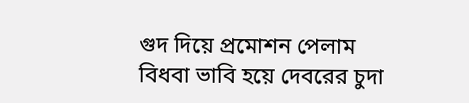গুদ দিয়ে প্রমোশন পেলাম
বিধবা ভাবি হয়ে দেবরের চুদা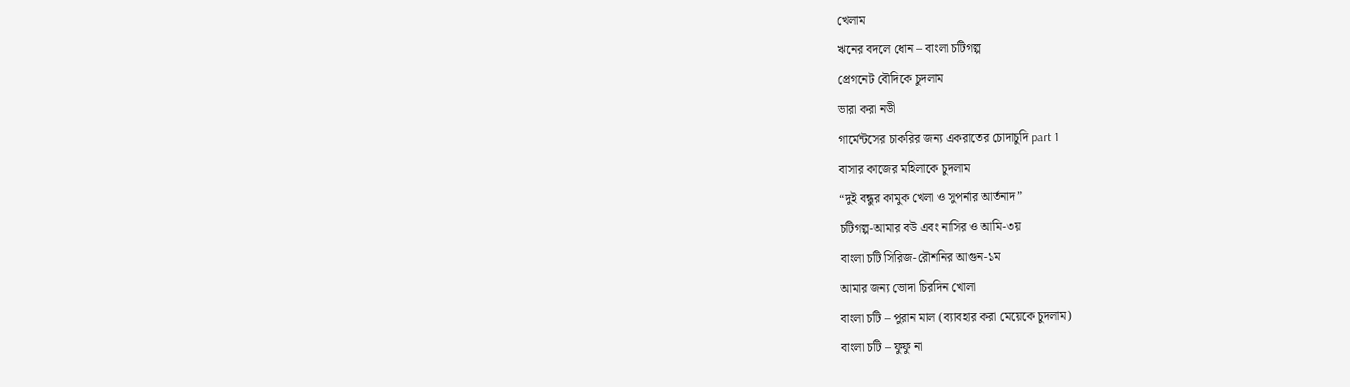খেলাম
ঋনের বদলে ধোন – বাংলা চটিগল্প
প্রেগনেট বৌদিকে চুদলাম
ভারা করা নডী
গার্মেন্টসের চাকরির জন্য একরাতের চোদাচুদি part 1
বাসার কাজের মহিলাকে চুদলাম
“দুই বন্ধুর কামুক খেলা ও সুপর্নার আর্তনাদ”
চটিগল্প-আমার বউ এবং নাসির ও আমি-৩য়
বাংলা চটি সিরিজ-রৌশনির আগুন-১ম
আমার জন্য ভোদা চিরদিন খোলা
বাংলা চটি – পুরান মাল (ব্যাবহার করা মেয়েকে চুদলাম)
বাংলা চটি – ফুফু না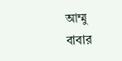আম্মু
বাবার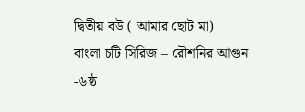দ্বিতীয় বউ ( আমার ছোট মা)
বাংলা চটি সিরিজ – রৌশনির আগুন -৬ষ্ঠ